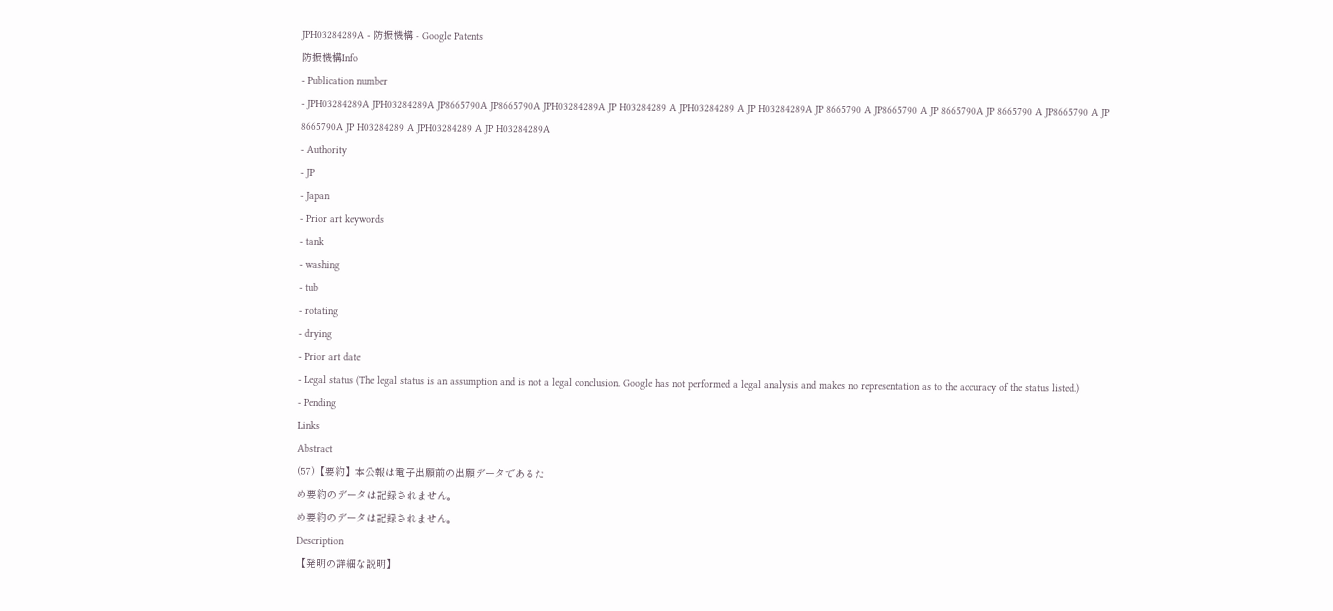JPH03284289A - 防振機構 - Google Patents
防振機構Info
- Publication number
- JPH03284289A JPH03284289A JP8665790A JP8665790A JPH03284289A JP H03284289 A JPH03284289 A JP H03284289A JP 8665790 A JP8665790 A JP 8665790A JP 8665790 A JP8665790 A JP 8665790A JP H03284289 A JPH03284289 A JP H03284289A
- Authority
- JP
- Japan
- Prior art keywords
- tank
- washing
- tub
- rotating
- drying
- Prior art date
- Legal status (The legal status is an assumption and is not a legal conclusion. Google has not performed a legal analysis and makes no representation as to the accuracy of the status listed.)
- Pending
Links
Abstract
(57)【要約】本公報は電子出願前の出願データであるた
め要約のデータは記録されません。
め要約のデータは記録されません。
Description
【発明の詳細な説明】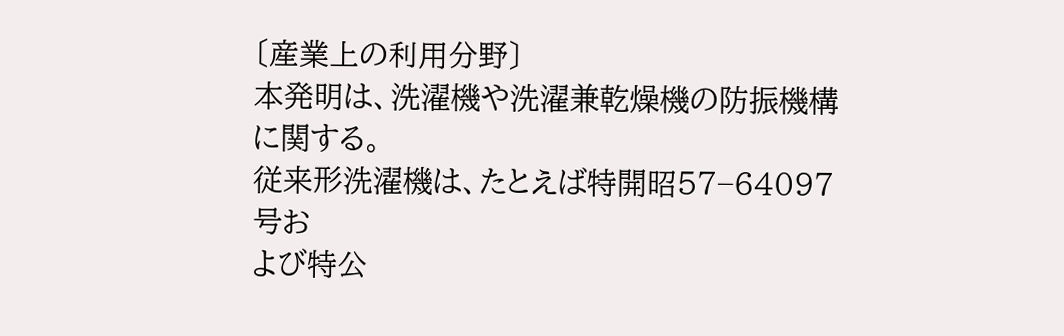〔産業上の利用分野〕
本発明は、洗濯機や洗濯兼乾燥機の防振機構に関する。
従来形洗濯機は、たとえば特開昭57−64097号お
よび特公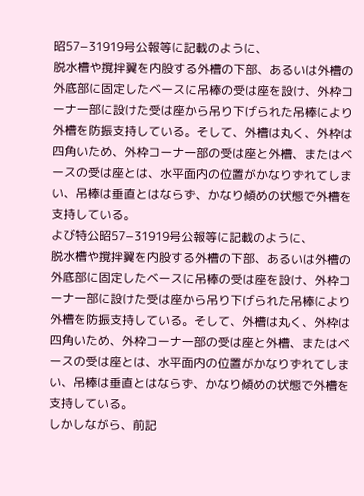昭57−31919号公報等に記載のように、
脱水槽や撹拌翼を内股する外槽の下部、あるいは外槽の
外底部に固定したベースに吊棒の受は座を設け、外枠コ
ーナ一部に設けた受は座から吊り下げられた吊棒により
外槽を防振支持している。そして、外槽は丸く、外枠は
四角いため、外枠コーナ一部の受は座と外槽、またはベ
ースの受は座とは、水平面内の位置がかなりずれてしま
い、吊棒は垂直とはならず、かなり傾めの状態で外槽を
支持している。
よび特公昭57−31919号公報等に記載のように、
脱水槽や撹拌翼を内股する外槽の下部、あるいは外槽の
外底部に固定したベースに吊棒の受は座を設け、外枠コ
ーナ一部に設けた受は座から吊り下げられた吊棒により
外槽を防振支持している。そして、外槽は丸く、外枠は
四角いため、外枠コーナ一部の受は座と外槽、またはベ
ースの受は座とは、水平面内の位置がかなりずれてしま
い、吊棒は垂直とはならず、かなり傾めの状態で外槽を
支持している。
しかしながら、前記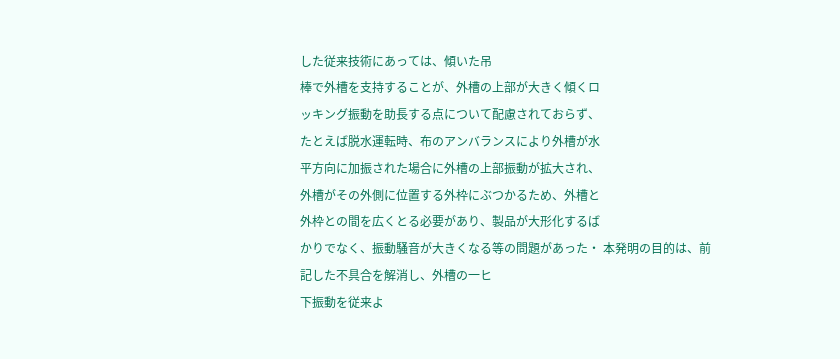した従来技術にあっては、傾いた吊
棒で外槽を支持することが、外槽の上部が大きく傾くロ
ッキング振動を助長する点について配慮されておらず、
たとえば脱水運転時、布のアンバランスにより外槽が水
平方向に加振された場合に外槽の上部振動が拡大され、
外槽がその外側に位置する外枠にぶつかるため、外槽と
外枠との間を広くとる必要があり、製品が大形化するば
かりでなく、振動騒音が大きくなる等の問題があった・ 本発明の目的は、前記した不具合を解消し、外槽の一ヒ
下振動を従来よ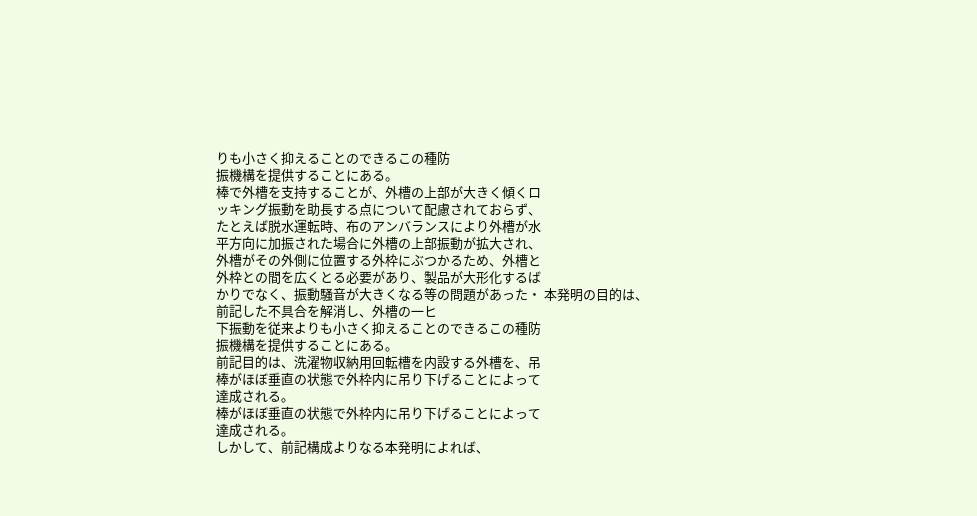りも小さく抑えることのできるこの種防
振機構を提供することにある。
棒で外槽を支持することが、外槽の上部が大きく傾くロ
ッキング振動を助長する点について配慮されておらず、
たとえば脱水運転時、布のアンバランスにより外槽が水
平方向に加振された場合に外槽の上部振動が拡大され、
外槽がその外側に位置する外枠にぶつかるため、外槽と
外枠との間を広くとる必要があり、製品が大形化するば
かりでなく、振動騒音が大きくなる等の問題があった・ 本発明の目的は、前記した不具合を解消し、外槽の一ヒ
下振動を従来よりも小さく抑えることのできるこの種防
振機構を提供することにある。
前記目的は、洗濯物収納用回転槽を内設する外槽を、吊
棒がほぼ垂直の状態で外枠内に吊り下げることによって
達成される。
棒がほぼ垂直の状態で外枠内に吊り下げることによって
達成される。
しかして、前記構成よりなる本発明によれば、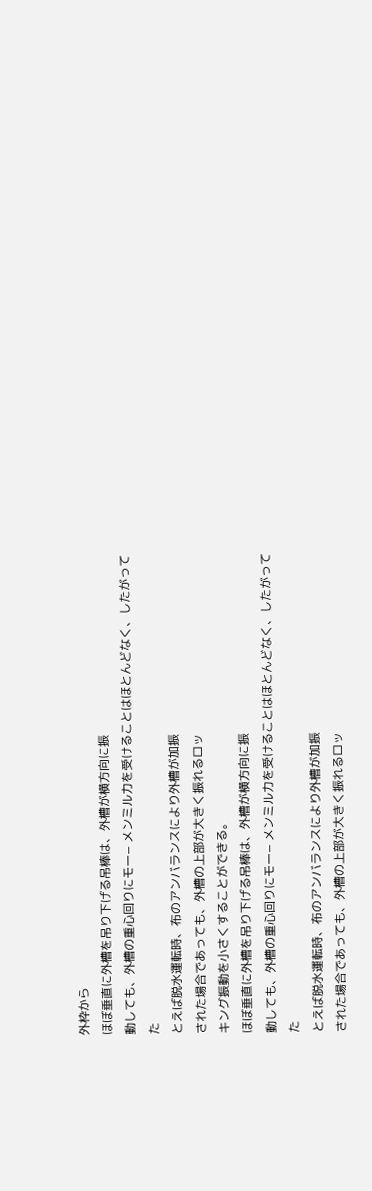外枠から
ほぼ垂直に外槽を吊り下げる吊棒は、外槽が横方向に振
動しても、外槽の重心回りにモー− メンミル力を受けることはほとんどなく、したがってた
とえば脱水運転時、布のアンバランスにより外槽が加振
された場合であっても、外槽の上部が大きく振れるロッ
キング振動を小さくすることができる。
ほぼ垂直に外槽を吊り下げる吊棒は、外槽が横方向に振
動しても、外槽の重心回りにモー− メンミル力を受けることはほとんどなく、したがってた
とえば脱水運転時、布のアンバランスにより外槽が加振
された場合であっても、外槽の上部が大きく振れるロッ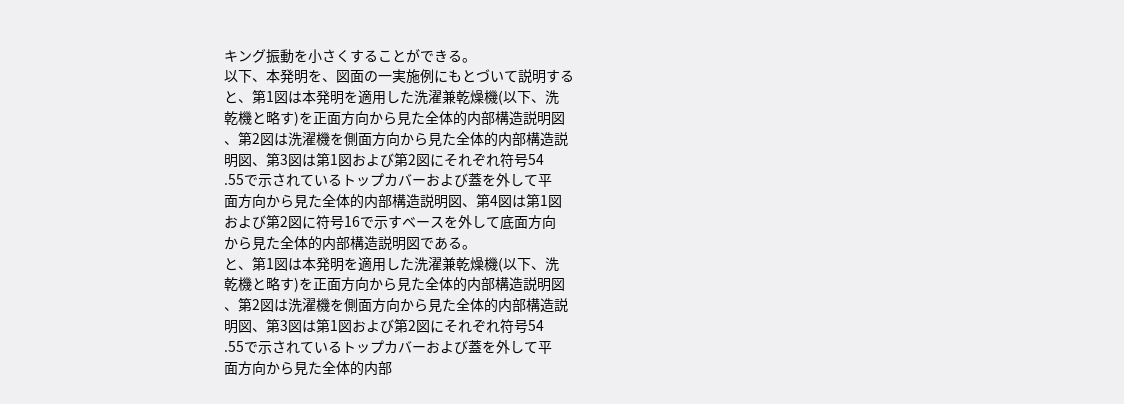キング振動を小さくすることができる。
以下、本発明を、図面の一実施例にもとづいて説明する
と、第1図は本発明を適用した洗濯兼乾燥機(以下、洗
乾機と略す)を正面方向から見た全体的内部構造説明図
、第2図は洗濯機を側面方向から見た全体的内部構造説
明図、第3図は第1図および第2図にそれぞれ符号54
.55で示されているトップカバーおよび蓋を外して平
面方向から見た全体的内部構造説明図、第4図は第1図
および第2図に符号16で示すベースを外して底面方向
から見た全体的内部構造説明図である。
と、第1図は本発明を適用した洗濯兼乾燥機(以下、洗
乾機と略す)を正面方向から見た全体的内部構造説明図
、第2図は洗濯機を側面方向から見た全体的内部構造説
明図、第3図は第1図および第2図にそれぞれ符号54
.55で示されているトップカバーおよび蓋を外して平
面方向から見た全体的内部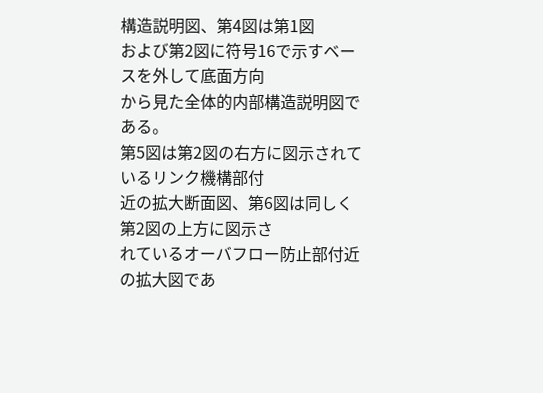構造説明図、第4図は第1図
および第2図に符号16で示すベースを外して底面方向
から見た全体的内部構造説明図である。
第5図は第2図の右方に図示されているリンク機構部付
近の拡大断面図、第6図は同しく第2図の上方に図示さ
れているオーバフロー防止部付近の拡大図であ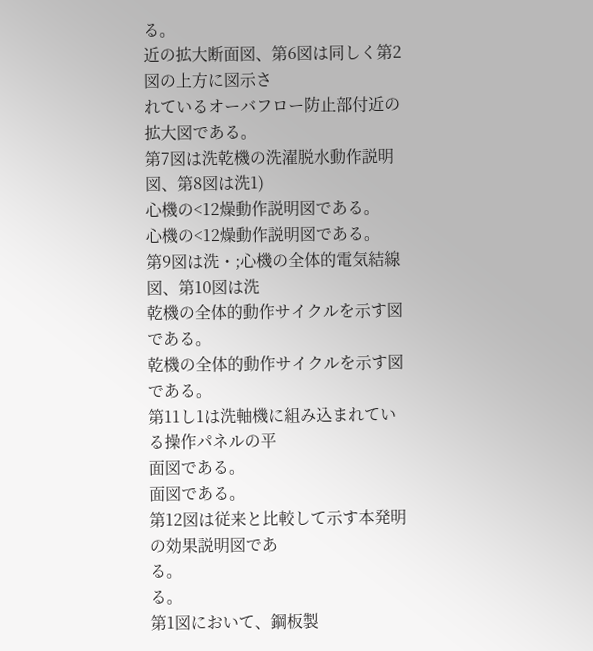る。
近の拡大断面図、第6図は同しく第2図の上方に図示さ
れているオーバフロー防止部付近の拡大図である。
第7図は洗乾機の洗濯脱水動作説明図、第8図は洗1)
心機の<12燥動作説明図である。
心機の<12燥動作説明図である。
第9図は洗・;心機の全体的電気結線図、第10図は洗
乾機の全体的動作サイクルを示す図である。
乾機の全体的動作サイクルを示す図である。
第11し1は洗軸機に組み込まれている操作パネルの平
面図である。
面図である。
第12図は従来と比較して示す本発明の効果説明図であ
る。
る。
第1図において、鋼板製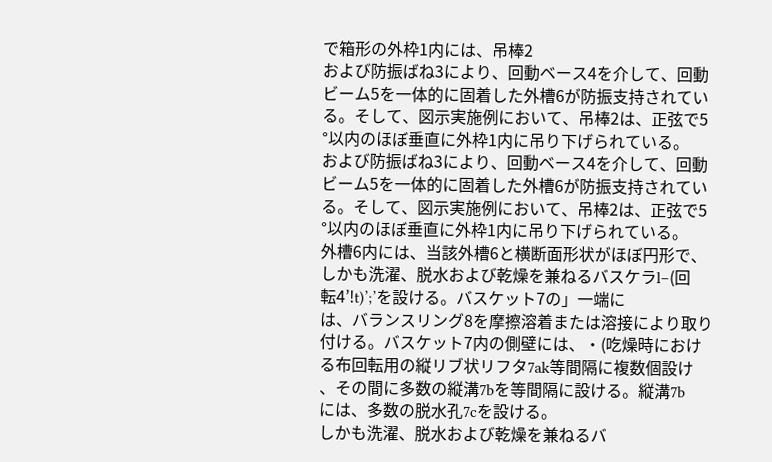で箱形の外枠1内には、吊棒2
および防振ばね3により、回動ベース4を介して、回動
ビーム5を一体的に固着した外槽6が防振支持されてい
る。そして、図示実施例において、吊棒2は、正弦で5
°以内のほぼ垂直に外枠1内に吊り下げられている。
および防振ばね3により、回動ベース4を介して、回動
ビーム5を一体的に固着した外槽6が防振支持されてい
る。そして、図示実施例において、吊棒2は、正弦で5
°以内のほぼ垂直に外枠1内に吊り下げられている。
外槽6内には、当該外槽6と横断面形状がほぼ円形で、
しかも洗濯、脱水および乾燥を兼ねるバスケラl−(回
転4’!t)’;’を設ける。バスケット7の」一端に
は、バランスリング8を摩擦溶着または溶接により取り
付ける。バスケット7内の側壁には、・(吃燥時におけ
る布回転用の縦リブ状リフタ7ak等間隔に複数個設け
、その間に多数の縦溝7bを等間隔に設ける。縦溝7b
には、多数の脱水孔7cを設ける。
しかも洗濯、脱水および乾燥を兼ねるバ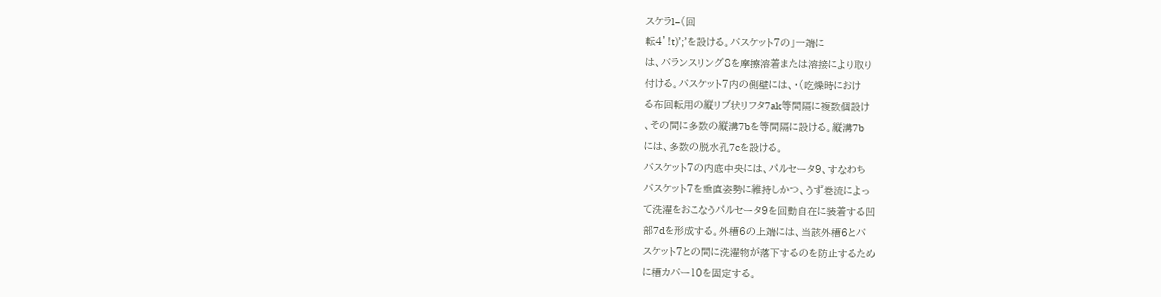スケラl−(回
転4’!t)’;’を設ける。バスケット7の」一端に
は、バランスリング8を摩擦溶着または溶接により取り
付ける。バスケット7内の側壁には、・(吃燥時におけ
る布回転用の縦リブ状リフタ7ak等間隔に複数個設け
、その間に多数の縦溝7bを等間隔に設ける。縦溝7b
には、多数の脱水孔7cを設ける。
バスケット7の内底中央には、パルセータ9、すなわち
バスケット7を垂直姿勢に維持しかつ、うず巻流によっ
て洗濯をおこなうパルセータ9を回動自在に装着する凹
部7dを形成する。外槽6の上端には、当該外槽6とバ
スケット7との間に洗濯物が落下するのを防止するため
に槽カバー10を固定する。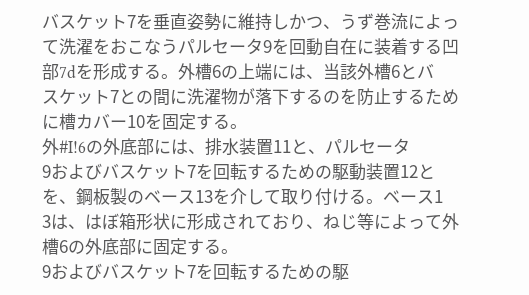バスケット7を垂直姿勢に維持しかつ、うず巻流によっ
て洗濯をおこなうパルセータ9を回動自在に装着する凹
部7dを形成する。外槽6の上端には、当該外槽6とバ
スケット7との間に洗濯物が落下するのを防止するため
に槽カバー10を固定する。
外#I!6の外底部には、排水装置11と、パルセータ
9およびバスケット7を回転するための駆動装置12と
を、鋼板製のベース13を介して取り付ける。ベース1
3は、はぼ箱形状に形成されており、ねじ等によって外
槽6の外底部に固定する。
9およびバスケット7を回転するための駆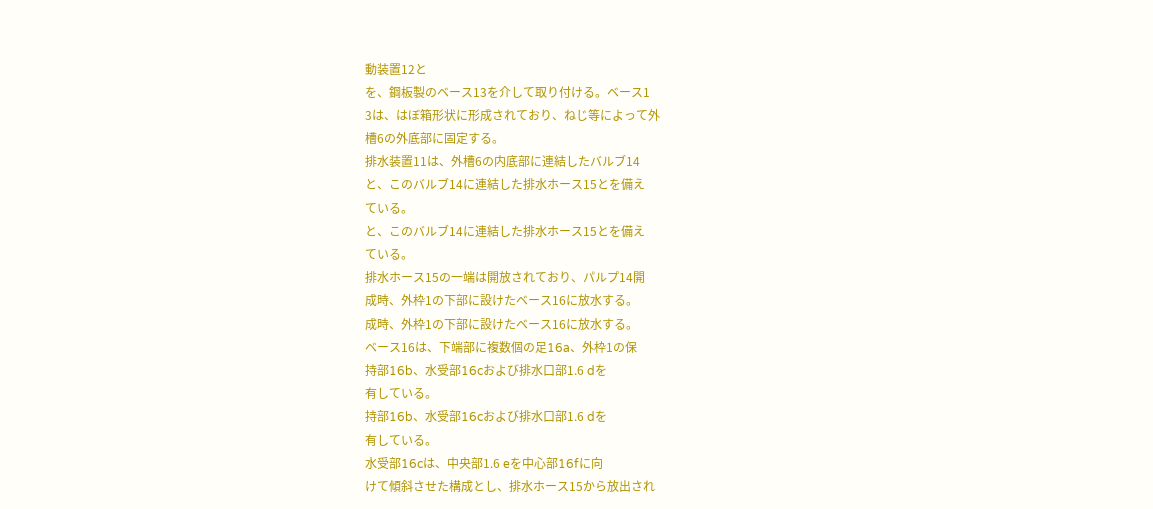動装置12と
を、鋼板製のベース13を介して取り付ける。ベース1
3は、はぼ箱形状に形成されており、ねじ等によって外
槽6の外底部に固定する。
排水装置11は、外槽6の内底部に連結したバルブ14
と、このバルブ14に連結した排水ホース15とを備え
ている。
と、このバルブ14に連結した排水ホース15とを備え
ている。
排水ホース15の一端は開放されており、パルプ14開
成時、外枠1の下部に設けたベース16に放水する。
成時、外枠1の下部に設けたベース16に放水する。
ベース16は、下端部に複数個の足16a、外枠1の保
持部16b、水受部16cおよび排水口部1.6 dを
有している。
持部16b、水受部16cおよび排水口部1.6 dを
有している。
水受部16cは、中央部1.6 eを中心部16fに向
けて傾斜させた構成とし、排水ホース15から放出され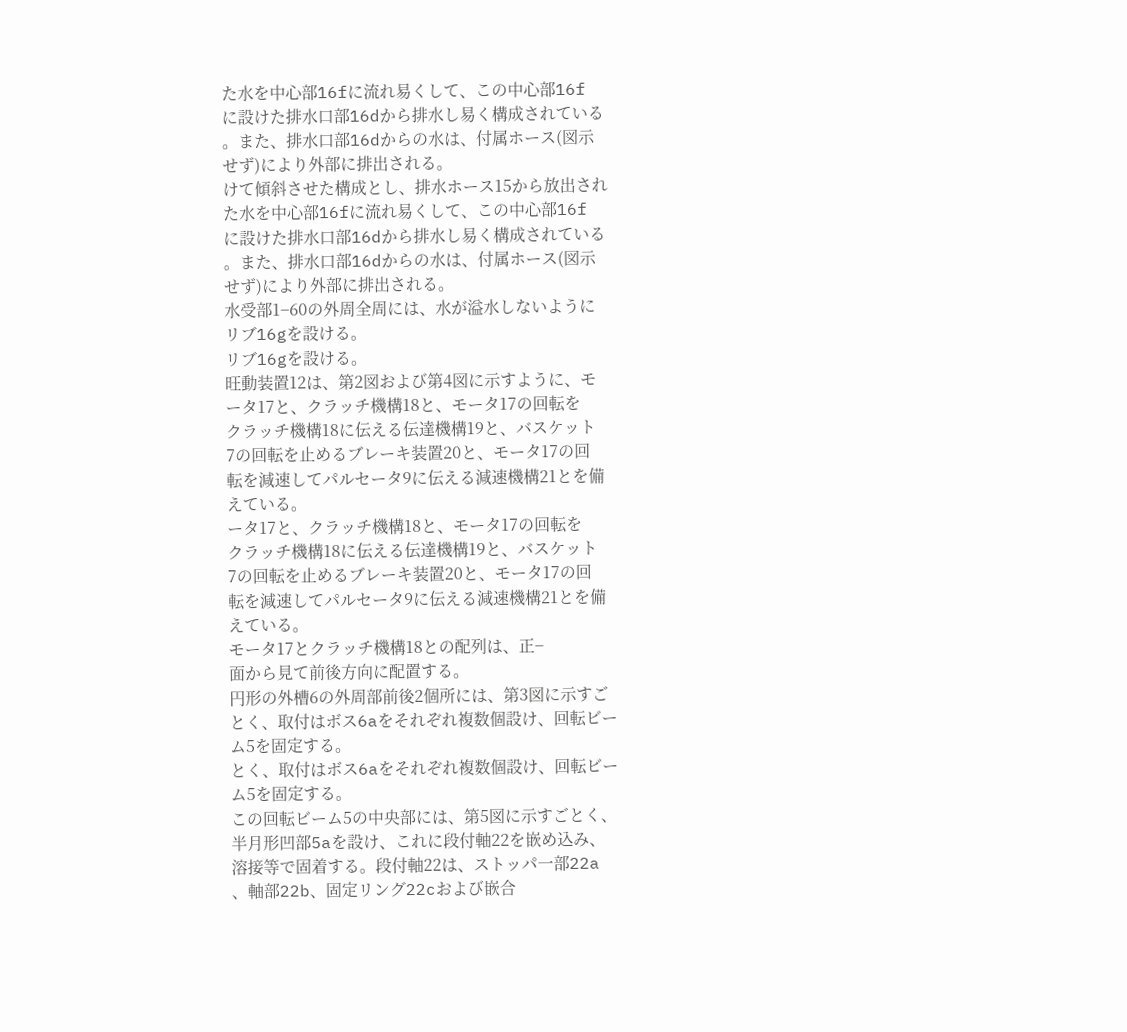た水を中心部16fに流れ易くして、この中心部16f
に設けた排水口部16dから排水し易く構成されている
。また、排水口部16dからの水は、付属ホース(図示
せず)により外部に排出される。
けて傾斜させた構成とし、排水ホース15から放出され
た水を中心部16fに流れ易くして、この中心部16f
に設けた排水口部16dから排水し易く構成されている
。また、排水口部16dからの水は、付属ホース(図示
せず)により外部に排出される。
水受部1−60の外周全周には、水が溢水しないように
リブ16gを設ける。
リブ16gを設ける。
旺動装置12は、第2図および第4図に示すように、モ
ータ17と、クラッチ機構18と、モータ17の回転を
クラッチ機構18に伝える伝達機構19と、バスケット
7の回転を止めるブレーキ装置20と、モータ17の回
転を減速してパルセータ9に伝える減速機構21とを備
えている。
ータ17と、クラッチ機構18と、モータ17の回転を
クラッチ機構18に伝える伝達機構19と、バスケット
7の回転を止めるブレーキ装置20と、モータ17の回
転を減速してパルセータ9に伝える減速機構21とを備
えている。
モータ17とクラッチ機構18との配列は、正−
面から見て前後方向に配置する。
円形の外槽6の外周部前後2個所には、第3図に示すご
とく、取付はボス6aをそれぞれ複数個設け、回転ビー
ム5を固定する。
とく、取付はボス6aをそれぞれ複数個設け、回転ビー
ム5を固定する。
この回転ビーム5の中央部には、第5図に示すごとく、
半月形凹部5aを設け、これに段付軸22を嵌め込み、
溶接等で固着する。段付軸22は、ストッパ一部22a
、軸部22b、固定リング22cおよび嵌合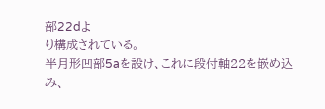部22dよ
り構成されている。
半月形凹部5aを設け、これに段付軸22を嵌め込み、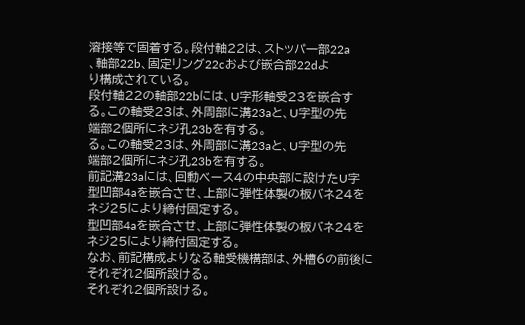溶接等で固着する。段付軸22は、ストッパ一部22a
、軸部22b、固定リング22cおよび嵌合部22dよ
り構成されている。
段付軸22の軸部22bには、U字形軸受23を嵌合す
る。この軸受23は、外周部に溝23aと、U字型の先
端部2個所にネジ孔23bを有する。
る。この軸受23は、外周部に溝23aと、U字型の先
端部2個所にネジ孔23bを有する。
前記溝23aには、回動ベース4の中央部に設けたU字
型凹部4aを嵌合させ、上部に弾性体製の板バネ24を
ネジ25により締付固定する。
型凹部4aを嵌合させ、上部に弾性体製の板バネ24を
ネジ25により締付固定する。
なお、前記構成よりなる軸受機構部は、外槽6の前後に
それぞれ2個所設ける。
それぞれ2個所設ける。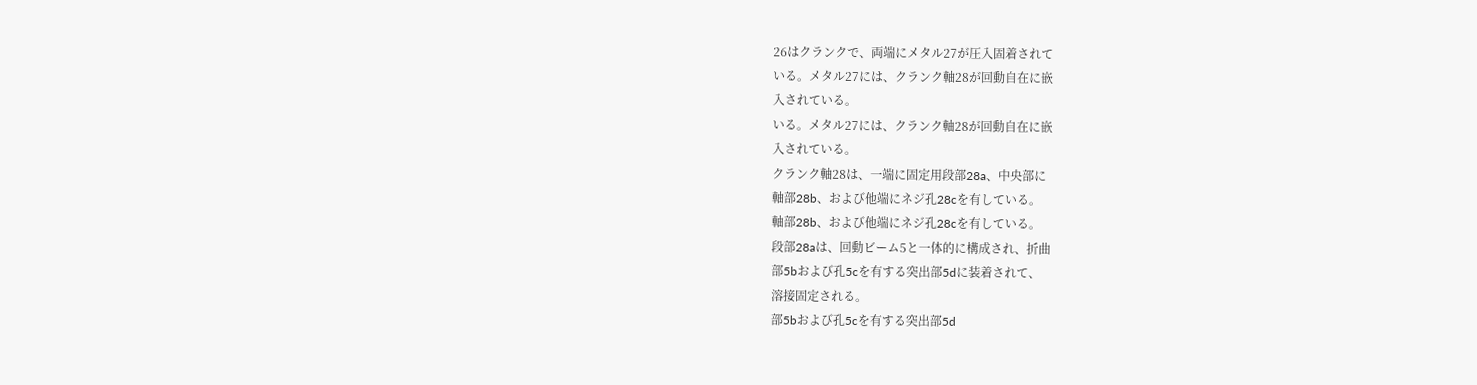26はクランクで、両端にメタル27が圧入固着されて
いる。メタル27には、クランク軸28が回動自在に嵌
入されている。
いる。メタル27には、クランク軸28が回動自在に嵌
入されている。
クランク軸28は、一端に固定用段部28a、中央部に
軸部28b、および他端にネジ孔28cを有している。
軸部28b、および他端にネジ孔28cを有している。
段部28aは、回動ビーム5と一体的に構成され、折曲
部5bおよび孔5cを有する突出部5dに装着されて、
溶接固定される。
部5bおよび孔5cを有する突出部5d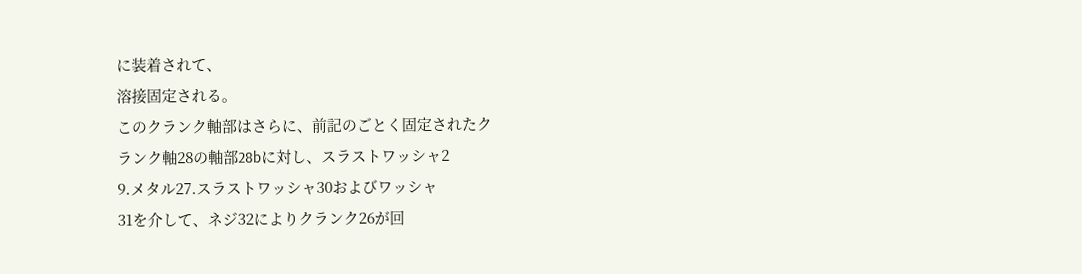に装着されて、
溶接固定される。
このクランク軸部はさらに、前記のごとく固定されたク
ランク軸28の軸部28bに対し、スラストワッシャ2
9.メタル27.スラストワッシャ30およびワッシャ
31を介して、ネジ32によりクランク26が回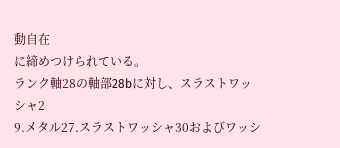動自在
に締めつけられている。
ランク軸28の軸部28bに対し、スラストワッシャ2
9.メタル27.スラストワッシャ30およびワッシ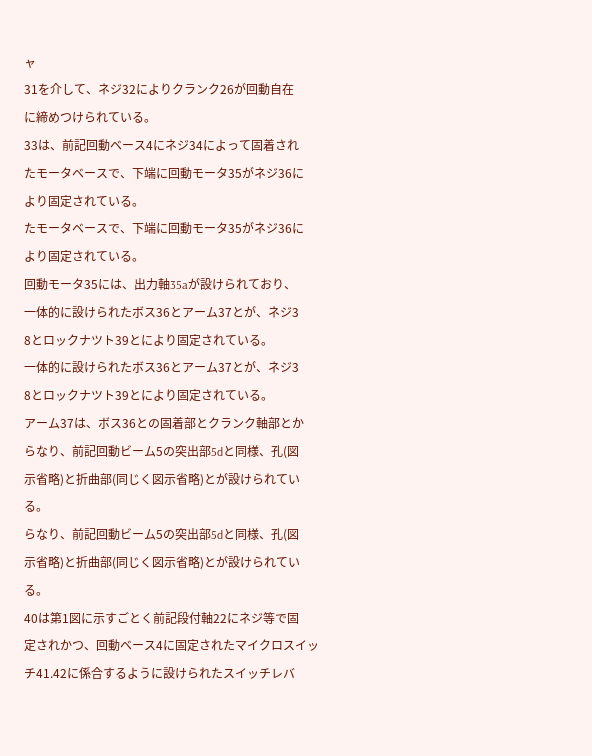ャ
31を介して、ネジ32によりクランク26が回動自在
に締めつけられている。
33は、前記回動ベース4にネジ34によって固着され
たモータベースで、下端に回動モータ35がネジ36に
より固定されている。
たモータベースで、下端に回動モータ35がネジ36に
より固定されている。
回動モータ35には、出力軸35aが設けられており、
一体的に設けられたボス36とアーム37とが、ネジ3
8とロックナツト39とにより固定されている。
一体的に設けられたボス36とアーム37とが、ネジ3
8とロックナツト39とにより固定されている。
アーム37は、ボス36との固着部とクランク軸部とか
らなり、前記回動ビーム5の突出部5dと同様、孔(図
示省略)と折曲部(同じく図示省略)とが設けられてい
る。
らなり、前記回動ビーム5の突出部5dと同様、孔(図
示省略)と折曲部(同じく図示省略)とが設けられてい
る。
40は第1図に示すごとく前記段付軸22にネジ等で固
定されかつ、回動ベース4に固定されたマイクロスイッ
チ41.42に係合するように設けられたスイッチレバ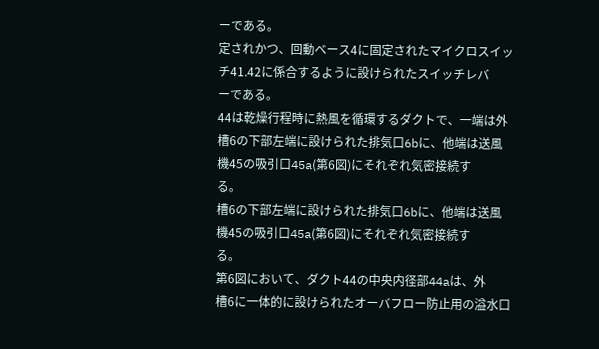ーである。
定されかつ、回動ベース4に固定されたマイクロスイッ
チ41.42に係合するように設けられたスイッチレバ
ーである。
44は乾燥行程時に熱風を循環するダクトで、一端は外
槽6の下部左端に設けられた排気口6bに、他端は送風
機45の吸引口45a(第6図)にそれぞれ気密接続す
る。
槽6の下部左端に設けられた排気口6bに、他端は送風
機45の吸引口45a(第6図)にそれぞれ気密接続す
る。
第6図において、ダクト44の中央内径部44aは、外
槽6に一体的に設けられたオーバフロー防止用の溢水口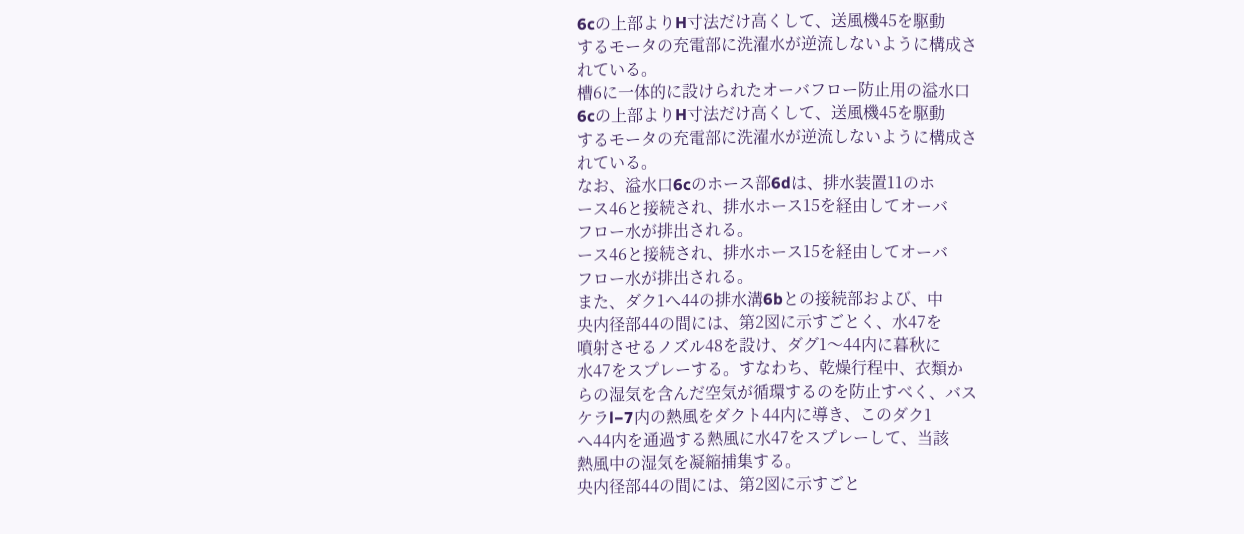6cの上部よりH寸法だけ高くして、送風機45を駆動
するモータの充電部に洗濯水が逆流しないように構成さ
れている。
槽6に一体的に設けられたオーバフロー防止用の溢水口
6cの上部よりH寸法だけ高くして、送風機45を駆動
するモータの充電部に洗濯水が逆流しないように構成さ
れている。
なお、溢水口6cのホース部6dは、排水装置11のホ
ース46と接続され、排水ホース15を経由してオーバ
フロー水が排出される。
ース46と接続され、排水ホース15を経由してオーバ
フロー水が排出される。
また、ダク1へ44の排水溝6bとの接続部および、中
央内径部44の間には、第2図に示すごとく、水47を
噴射させるノズル48を設け、ダグ1〜44内に暮秋に
水47をスプレーする。すなわち、乾燥行程中、衣類か
らの湿気を含んだ空気が循環するのを防止すべく、バス
ケラl−7内の熱風をダクト44内に導き、このダク1
へ44内を通過する熱風に水47をスプレーして、当該
熱風中の湿気を凝縮捕集する。
央内径部44の間には、第2図に示すごと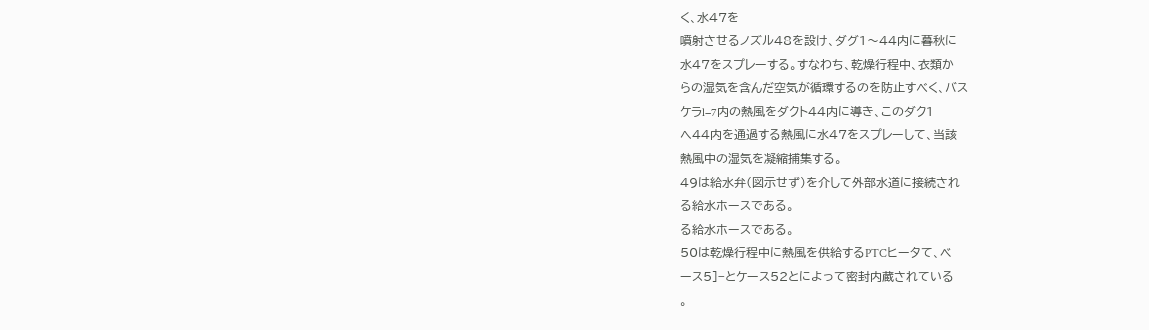く、水47を
噴射させるノズル48を設け、ダグ1〜44内に暮秋に
水47をスプレーする。すなわち、乾燥行程中、衣類か
らの湿気を含んだ空気が循環するのを防止すべく、バス
ケラl−7内の熱風をダクト44内に導き、このダク1
へ44内を通過する熱風に水47をスプレーして、当該
熱風中の湿気を凝縮捕集する。
49は給水弁(図示せず)を介して外部水道に接続され
る給水ホースである。
る給水ホースである。
50は乾燥行程中に熱風を供給するPTCヒータて、ベ
ース5]−とケース52とによって密封内蔵されている
。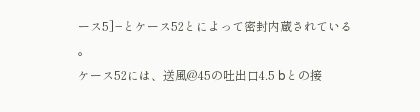ース5]−とケース52とによって密封内蔵されている
。
ケース52には、送風@45の吐出口4.5 bとの接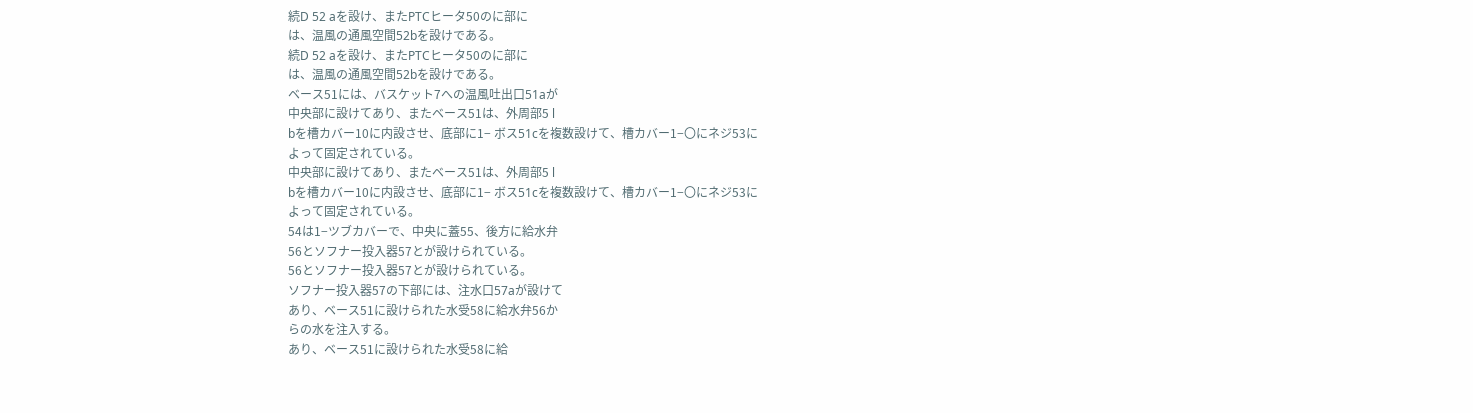続D 52 aを設け、またPTCヒータ50のに部に
は、温風の通風空間52bを設けである。
続D 52 aを設け、またPTCヒータ50のに部に
は、温風の通風空間52bを設けである。
ベース51には、バスケット7への温風吐出口51aが
中央部に設けてあり、またベース51は、外周部5 l
bを槽カバー10に内設させ、底部に1− ボス51cを複数設けて、槽カバー1−〇にネジ53に
よって固定されている。
中央部に設けてあり、またベース51は、外周部5 l
bを槽カバー10に内設させ、底部に1− ボス51cを複数設けて、槽カバー1−〇にネジ53に
よって固定されている。
54は1−ツブカバーで、中央に蓋55、後方に給水弁
56とソフナー投入器57とが設けられている。
56とソフナー投入器57とが設けられている。
ソフナー投入器57の下部には、注水口57aが設けて
あり、ベース51に設けられた水受58に給水弁56か
らの水を注入する。
あり、ベース51に設けられた水受58に給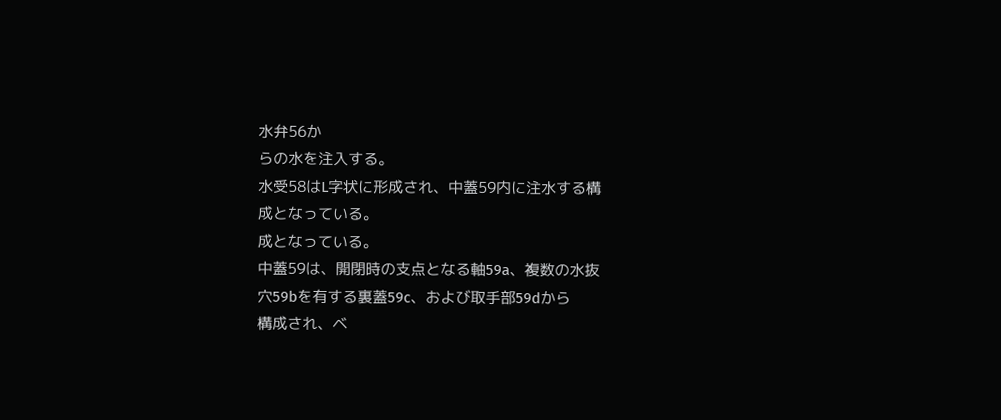水弁56か
らの水を注入する。
水受58はL字状に形成され、中蓋59内に注水する構
成となっている。
成となっている。
中蓋59は、開閉時の支点となる軸59a、複数の水抜
穴59bを有する裏蓋59c、および取手部59dから
構成され、ベ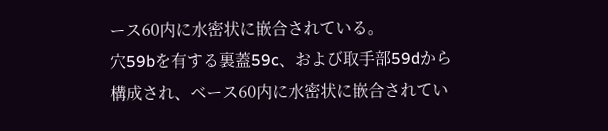ース60内に水密状に嵌合されている。
穴59bを有する裏蓋59c、および取手部59dから
構成され、ベース60内に水密状に嵌合されてい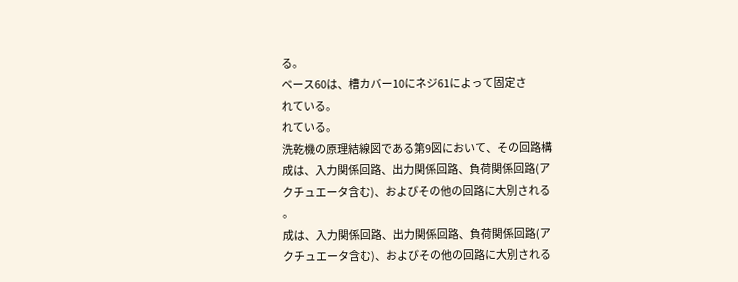る。
ベース60は、槽カバー10にネジ61によって固定さ
れている。
れている。
洗乾機の原理結線図である第9図において、その回路構
成は、入力関係回路、出力関係回路、負荷関係回路(ア
クチュエータ含む)、およびその他の回路に大別される
。
成は、入力関係回路、出力関係回路、負荷関係回路(ア
クチュエータ含む)、およびその他の回路に大別される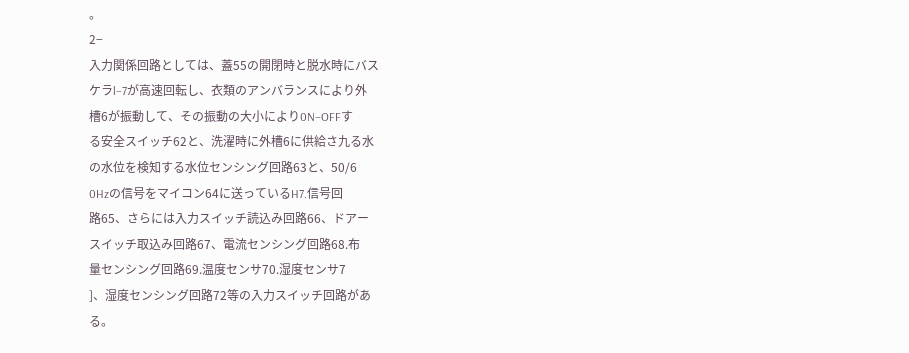。
2−
入力関係回路としては、蓋55の開閉時と脱水時にバス
ケラl−7が高速回転し、衣類のアンバランスにより外
槽6が振動して、その振動の大小により0N−OFFす
る安全スイッチ62と、洗濯時に外槽6に供給さ九る水
の水位を検知する水位センシング回路63と、50/6
0Hzの信号をマイコン64に送っているH7.信号回
路65、さらには入力スイッチ読込み回路66、ドアー
スイッチ取込み回路67、電流センシング回路68.布
量センシング回路69.温度センサ70.湿度センサ7
]、湿度センシング回路72等の入力スイッチ回路があ
る。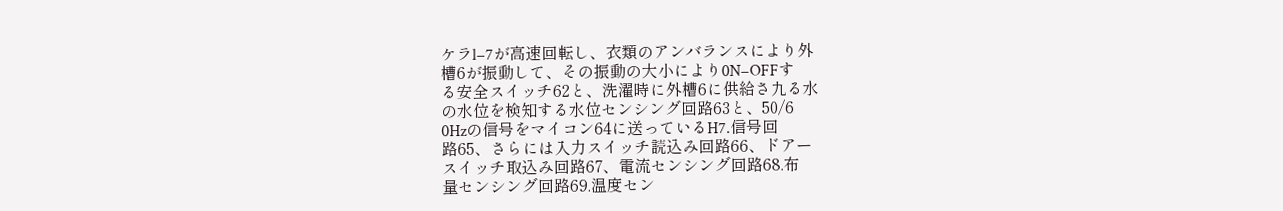ケラl−7が高速回転し、衣類のアンバランスにより外
槽6が振動して、その振動の大小により0N−OFFす
る安全スイッチ62と、洗濯時に外槽6に供給さ九る水
の水位を検知する水位センシング回路63と、50/6
0Hzの信号をマイコン64に送っているH7.信号回
路65、さらには入力スイッチ読込み回路66、ドアー
スイッチ取込み回路67、電流センシング回路68.布
量センシング回路69.温度セン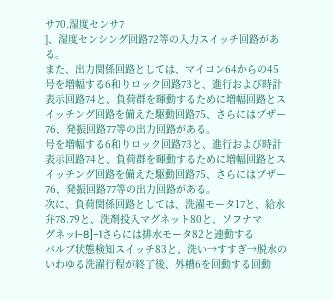サ70.湿度センサ7
]、湿度センシング回路72等の入力スイッチ回路があ
る。
また、出力関係回路としては、マイコン64からの45
号を増幅する6和りロック回路73と、進行および時計
表示回路74と、負荷群を暉動するために増幅回路とス
イッチング回路を備えた駆動回路75、さらにはブザー
76、発振回路77等の出力回路がある。
号を増幅する6和りロック回路73と、進行および時計
表示回路74と、負荷群を暉動するために増幅回路とス
イッチング回路を備えた駆動回路75、さらにはブザー
76、発振回路77等の出力回路がある。
次に、負荷関係回路としては、洗濯モータ17と、給水
弁78.79と、洗剤投入マグネット80と、ソフナマ
グネッl−8]−1さらには排水モータ82と連動する
バルブ状態検知スイッチ83と、洗い→すすぎ→脱水の
いわゆる洗濯行程が終了後、外槽6を回動する回動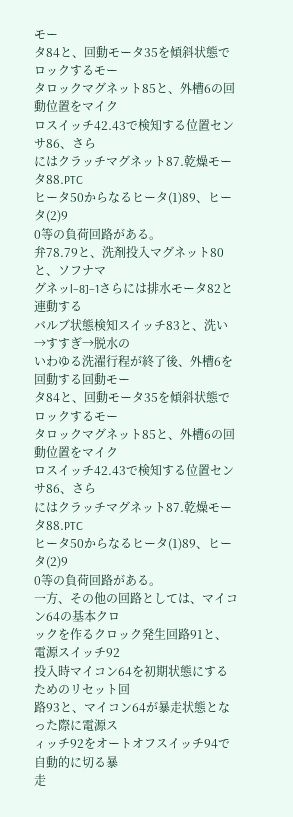モー
タ84と、回動モータ35を傾斜状態でロックするモー
タロックマグネット85と、外槽6の回動位置をマイク
ロスイッチ42.43で検知する位置センサ86、さら
にはクラッチマグネット87.乾燥モータ88.PTC
ヒータ50からなるヒータ(1)89、ヒータ(2)9
0等の負荷回路がある。
弁78.79と、洗剤投入マグネット80と、ソフナマ
グネッl−8]−1さらには排水モータ82と連動する
バルブ状態検知スイッチ83と、洗い→すすぎ→脱水の
いわゆる洗濯行程が終了後、外槽6を回動する回動モー
タ84と、回動モータ35を傾斜状態でロックするモー
タロックマグネット85と、外槽6の回動位置をマイク
ロスイッチ42.43で検知する位置センサ86、さら
にはクラッチマグネット87.乾燥モータ88.PTC
ヒータ50からなるヒータ(1)89、ヒータ(2)9
0等の負荷回路がある。
一方、その他の回路としては、マイコン64の基本クロ
ックを作るクロック発生回路91と、電源スイッチ92
投入時マイコン64を初期状態にするためのリセット回
路93と、マイコン64が暴走状態となった際に電源ス
ィッチ92をオートオフスイッチ94で自動的に切る暴
走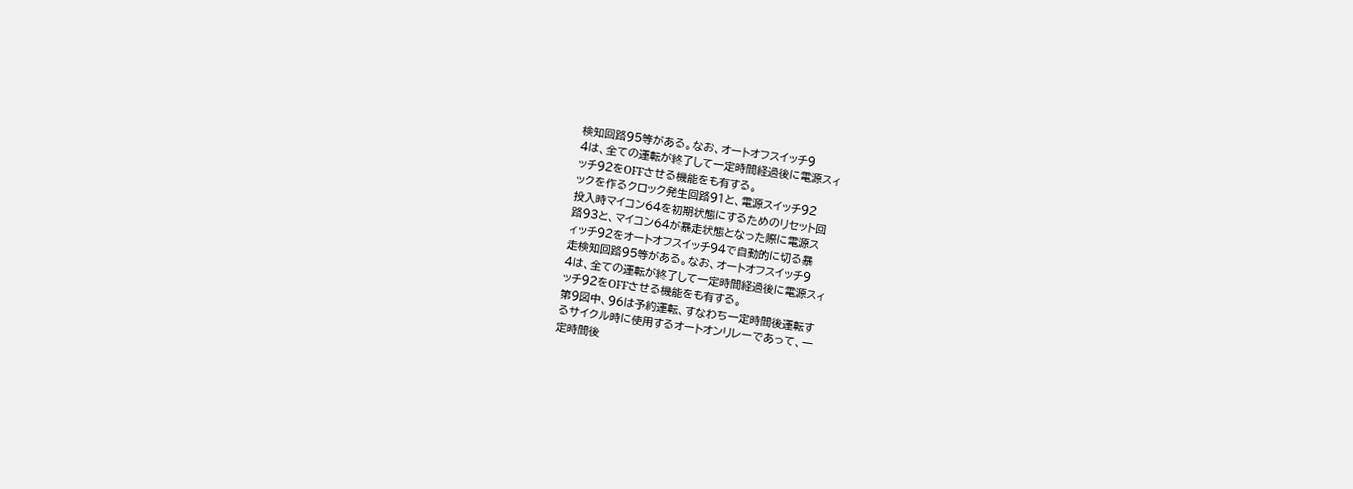検知回路95等がある。なお、オートオフスイッチ9
4は、全ての運転が終了して一定時間経過後に電源スィ
ッチ92をOFFさせる機能をも有する。
ックを作るクロック発生回路91と、電源スイッチ92
投入時マイコン64を初期状態にするためのリセット回
路93と、マイコン64が暴走状態となった際に電源ス
ィッチ92をオートオフスイッチ94で自動的に切る暴
走検知回路95等がある。なお、オートオフスイッチ9
4は、全ての運転が終了して一定時間経過後に電源スィ
ッチ92をOFFさせる機能をも有する。
第9図中、96は予約運転、すなわち一定時間後運転す
るサイクル時に使用するオートオンリレーであって、一
定時間後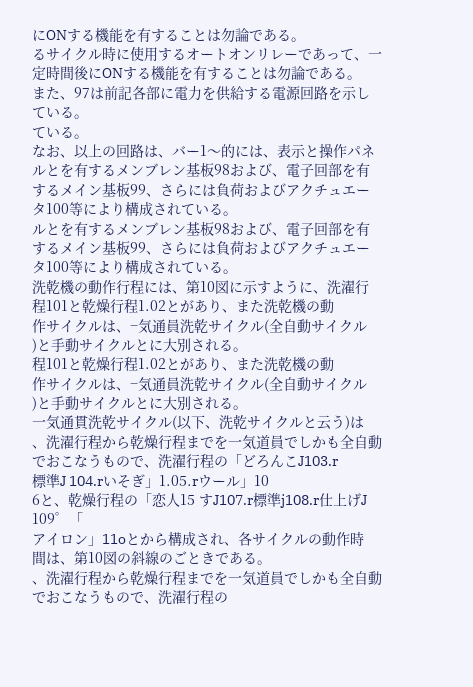にONする機能を有することは勿論である。
るサイクル時に使用するオートオンリレーであって、一
定時間後にONする機能を有することは勿論である。
また、97は前記各部に電力を供給する電源回路を示し
ている。
ている。
なお、以上の回路は、バー1〜的には、表示と操作パネ
ルとを有するメンブレン基板98および、電子回部を有
するメイン基板99、さらには負荷およびアクチュエー
タ100等により構成されている。
ルとを有するメンブレン基板98および、電子回部を有
するメイン基板99、さらには負荷およびアクチュエー
タ100等により構成されている。
洗乾機の動作行程には、第10図に示すように、洗濯行
程101と乾燥行程1.02とがあり、また洗乾機の動
作サイクルは、−気通員洗乾サイクル(全自動サイクル
)と手動サイクルとに大別される。
程101と乾燥行程1.02とがあり、また洗乾機の動
作サイクルは、−気通員洗乾サイクル(全自動サイクル
)と手動サイクルとに大別される。
一気通貫洗乾サイクル(以下、洗乾サイクルと云う)は
、洗濯行程から乾燥行程までを一気道員でしかも全自動
でおこなうもので、洗濯行程の「どろんこJ103.r
標準J 104.rいそぎ」1.05.rウール」10
6と、乾燥行程の「恋人15 すJ107.r標準j108.r仕上げJ 109゜「
アイロン」11oとから構成され、各サイクルの動作時
間は、第10図の斜線のごときである。
、洗濯行程から乾燥行程までを一気道員でしかも全自動
でおこなうもので、洗濯行程の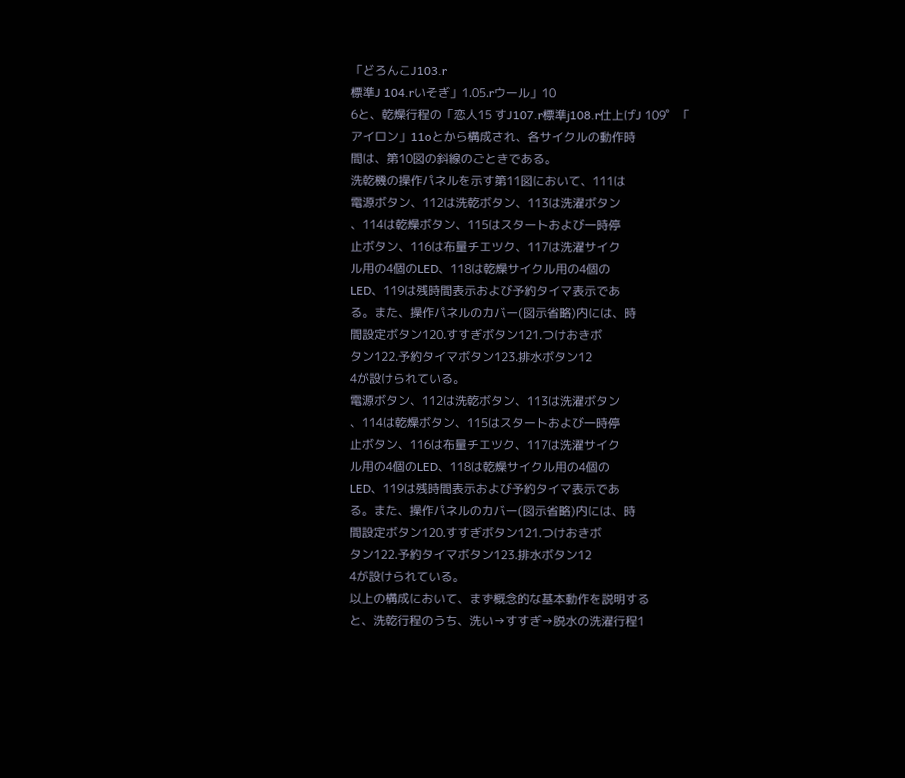「どろんこJ103.r
標準J 104.rいそぎ」1.05.rウール」10
6と、乾燥行程の「恋人15 すJ107.r標準j108.r仕上げJ 109゜「
アイロン」11oとから構成され、各サイクルの動作時
間は、第10図の斜線のごときである。
洗乾機の操作パネルを示す第11図において、111は
電源ボタン、112は洗乾ボタン、113は洗濯ボタン
、114は乾燥ボタン、115はスタートおよび一時停
止ボタン、116は布量チエツク、117は洗濯サイク
ル用の4個のLED、118は乾燥サイクル用の4個の
LED、119は残時間表示および予約タイマ表示であ
る。また、操作パネルのカバー(図示省略)内には、時
間設定ボタン120.すすぎボタン121.つけおきボ
タン122.予約タイマボタン123.排水ボタン12
4が設けられている。
電源ボタン、112は洗乾ボタン、113は洗濯ボタン
、114は乾燥ボタン、115はスタートおよび一時停
止ボタン、116は布量チエツク、117は洗濯サイク
ル用の4個のLED、118は乾燥サイクル用の4個の
LED、119は残時間表示および予約タイマ表示であ
る。また、操作パネルのカバー(図示省略)内には、時
間設定ボタン120.すすぎボタン121.つけおきボ
タン122.予約タイマボタン123.排水ボタン12
4が設けられている。
以上の構成において、まず概念的な基本動作を説明する
と、洗乾行程のうち、洗い→すすぎ→脱水の洗濯行程1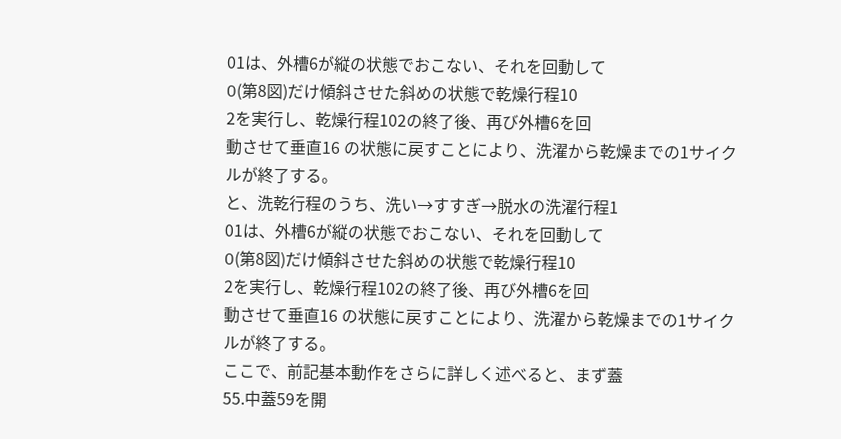01は、外槽6が縦の状態でおこない、それを回動して
O(第8図)だけ傾斜させた斜めの状態で乾燥行程10
2を実行し、乾燥行程102の終了後、再び外槽6を回
動させて垂直16 の状態に戻すことにより、洗濯から乾燥までの1サイク
ルが終了する。
と、洗乾行程のうち、洗い→すすぎ→脱水の洗濯行程1
01は、外槽6が縦の状態でおこない、それを回動して
O(第8図)だけ傾斜させた斜めの状態で乾燥行程10
2を実行し、乾燥行程102の終了後、再び外槽6を回
動させて垂直16 の状態に戻すことにより、洗濯から乾燥までの1サイク
ルが終了する。
ここで、前記基本動作をさらに詳しく述べると、まず蓋
55.中蓋59を開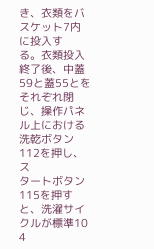き、衣類をバスケット7内に投入す
る。衣類投入終了後、中蓋59と蓋55とをそれぞれ閉
じ、操作パネル上における洗乾ボタン112を押し、ス
タートボタン115を押すと、洗濯サイクルが標準10
4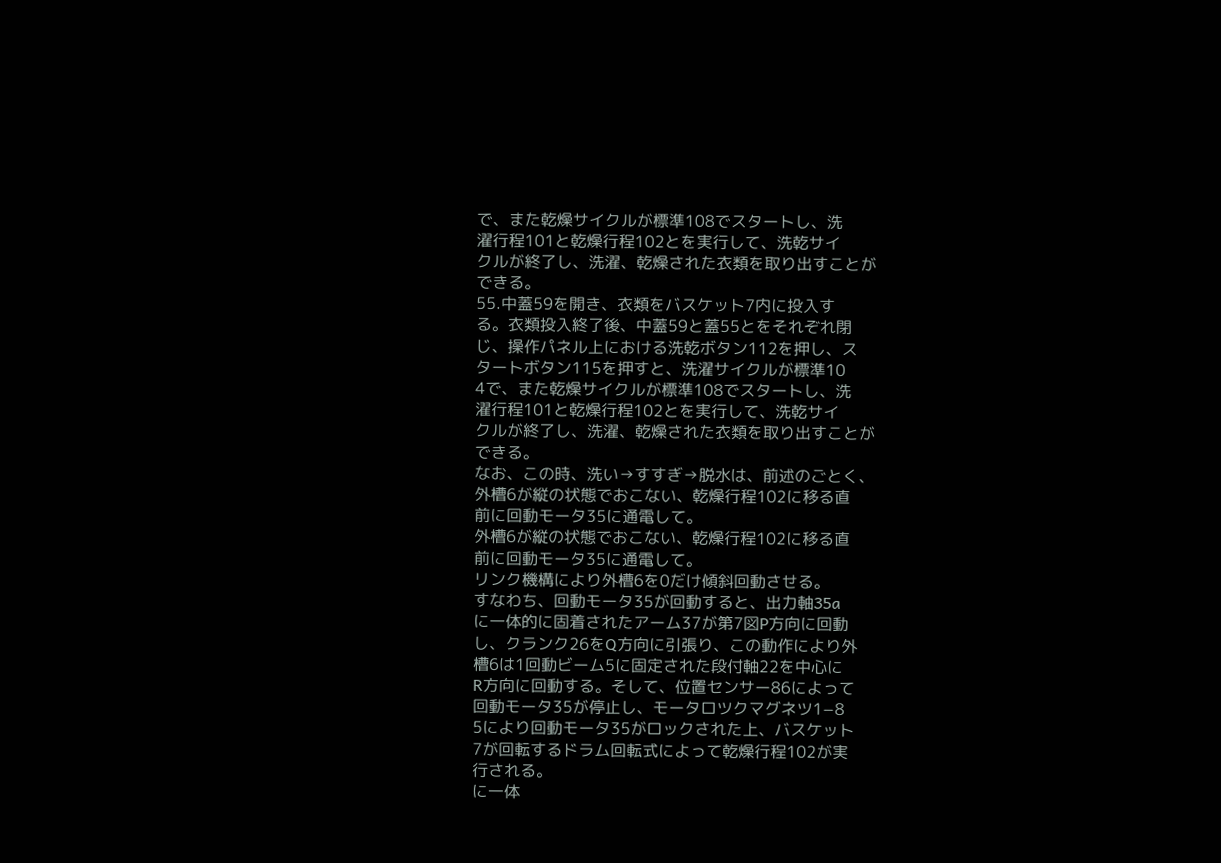で、また乾燥サイクルが標準108でスタートし、洗
濯行程101と乾燥行程102とを実行して、洗乾サイ
クルが終了し、洗濯、乾燥された衣類を取り出すことが
できる。
55.中蓋59を開き、衣類をバスケット7内に投入す
る。衣類投入終了後、中蓋59と蓋55とをそれぞれ閉
じ、操作パネル上における洗乾ボタン112を押し、ス
タートボタン115を押すと、洗濯サイクルが標準10
4で、また乾燥サイクルが標準108でスタートし、洗
濯行程101と乾燥行程102とを実行して、洗乾サイ
クルが終了し、洗濯、乾燥された衣類を取り出すことが
できる。
なお、この時、洗い→すすぎ→脱水は、前述のごとく、
外槽6が縦の状態でおこない、乾燥行程102に移る直
前に回動モータ35に通電して。
外槽6が縦の状態でおこない、乾燥行程102に移る直
前に回動モータ35に通電して。
リンク機構により外槽6を0だけ傾斜回動させる。
すなわち、回動モータ35が回動すると、出力軸35a
に一体的に固着されたアーム37が第7図P方向に回動
し、クランク26をQ方向に引張り、この動作により外
槽6は1回動ビーム5に固定された段付軸22を中心に
R方向に回動する。そして、位置センサー86によって
回動モータ35が停止し、モータロツクマグネツ1−8
5により回動モータ35がロックされた上、バスケット
7が回転するドラム回転式によって乾燥行程102が実
行される。
に一体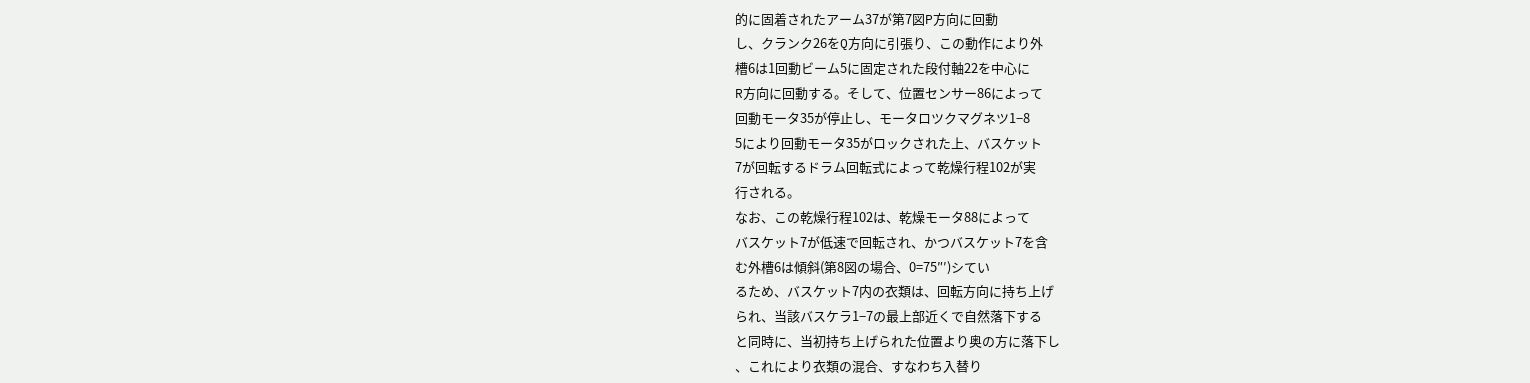的に固着されたアーム37が第7図P方向に回動
し、クランク26をQ方向に引張り、この動作により外
槽6は1回動ビーム5に固定された段付軸22を中心に
R方向に回動する。そして、位置センサー86によって
回動モータ35が停止し、モータロツクマグネツ1−8
5により回動モータ35がロックされた上、バスケット
7が回転するドラム回転式によって乾燥行程102が実
行される。
なお、この乾燥行程102は、乾燥モータ88によって
バスケット7が低速で回転され、かつバスケット7を含
む外槽6は傾斜(第8図の場合、0=75″′)シてい
るため、バスケット7内の衣類は、回転方向に持ち上げ
られ、当該バスケラ1−7の最上部近くで自然落下する
と同時に、当初持ち上げられた位置より奥の方に落下し
、これにより衣類の混合、すなわち入替り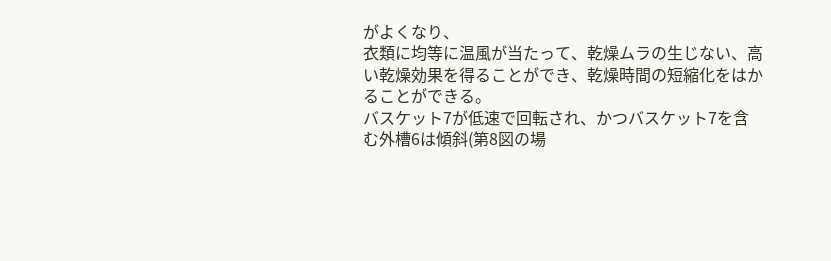がよくなり、
衣類に均等に温風が当たって、乾燥ムラの生じない、高
い乾燥効果を得ることができ、乾燥時間の短縮化をはか
ることができる。
バスケット7が低速で回転され、かつバスケット7を含
む外槽6は傾斜(第8図の場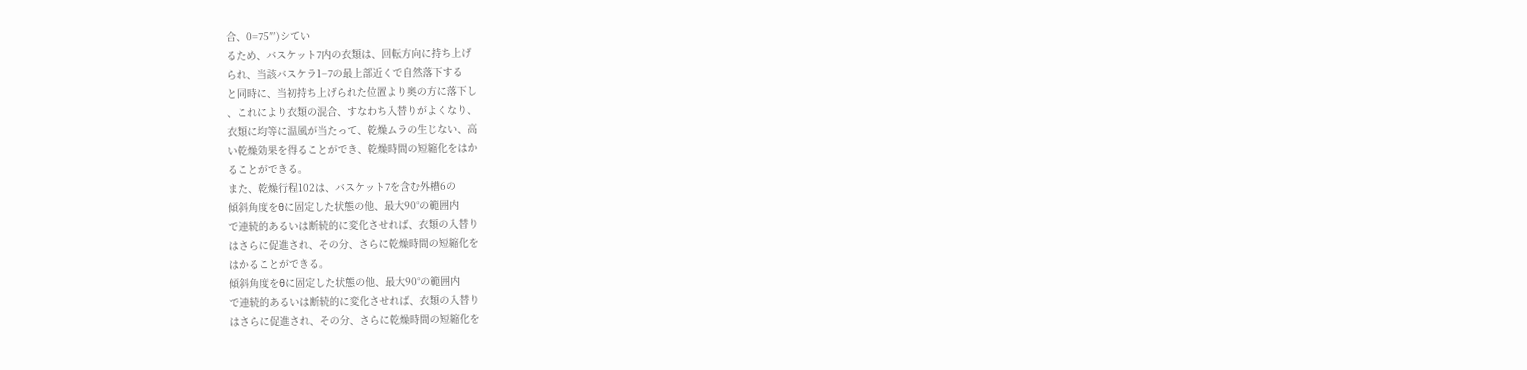合、0=75″′)シてい
るため、バスケット7内の衣類は、回転方向に持ち上げ
られ、当該バスケラ1−7の最上部近くで自然落下する
と同時に、当初持ち上げられた位置より奥の方に落下し
、これにより衣類の混合、すなわち入替りがよくなり、
衣類に均等に温風が当たって、乾燥ムラの生じない、高
い乾燥効果を得ることができ、乾燥時間の短縮化をはか
ることができる。
また、乾燥行程102は、バスケット7を含む外槽6の
傾斜角度をθに固定した状態の他、最大90°の範囲内
で連続的あるいは断続的に変化させれば、衣類の入替り
はさらに促進され、その分、さらに乾燥時間の短縮化を
はかることができる。
傾斜角度をθに固定した状態の他、最大90°の範囲内
で連続的あるいは断続的に変化させれば、衣類の入替り
はさらに促進され、その分、さらに乾燥時間の短縮化を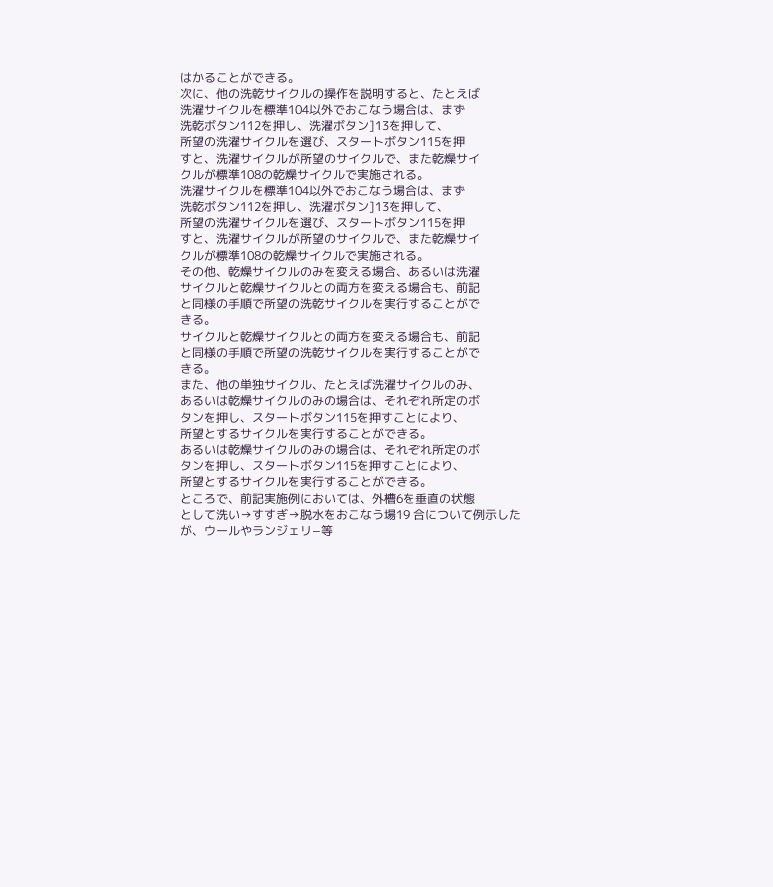はかることができる。
次に、他の洗乾サイクルの操作を説明すると、たとえば
洗濯サイクルを標準104以外でおこなう場合は、まず
洗乾ボタン112を押し、洗濯ボタン]13を押して、
所望の洗濯サイクルを選び、スタートボタン115を押
すと、洗濯サイクルが所望のサイクルで、また乾燥サイ
クルが標準108の乾燥サイクルで実施される。
洗濯サイクルを標準104以外でおこなう場合は、まず
洗乾ボタン112を押し、洗濯ボタン]13を押して、
所望の洗濯サイクルを選び、スタートボタン115を押
すと、洗濯サイクルが所望のサイクルで、また乾燥サイ
クルが標準108の乾燥サイクルで実施される。
その他、乾燥サイクルのみを変える場合、あるいは洗濯
サイクルと乾燥サイクルとの両方を変える場合も、前記
と同様の手順で所望の洗乾サイクルを実行することがで
きる。
サイクルと乾燥サイクルとの両方を変える場合も、前記
と同様の手順で所望の洗乾サイクルを実行することがで
きる。
また、他の単独サイクル、たとえば洗濯サイクルのみ、
あるいは乾燥サイクルのみの場合は、それぞれ所定のボ
タンを押し、スタートボタン115を押すことにより、
所望とするサイクルを実行することができる。
あるいは乾燥サイクルのみの場合は、それぞれ所定のボ
タンを押し、スタートボタン115を押すことにより、
所望とするサイクルを実行することができる。
ところで、前記実施例においては、外槽6を垂直の状態
として洗い→すすぎ→脱水をおこなう場19 合について例示したが、ウールやランジェリ−等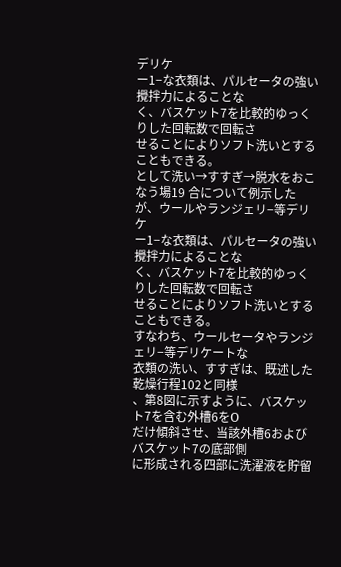デリケ
ー1−な衣類は、パルセータの強い攪拌力によることな
く、バスケット7を比較的ゆっくりした回転数で回転さ
せることによりソフト洗いとすることもできる。
として洗い→すすぎ→脱水をおこなう場19 合について例示したが、ウールやランジェリ−等デリケ
ー1−な衣類は、パルセータの強い攪拌力によることな
く、バスケット7を比較的ゆっくりした回転数で回転さ
せることによりソフト洗いとすることもできる。
すなわち、ウールセータやランジェリ−等デリケートな
衣類の洗い、すすぎは、既述した乾燥行程102と同様
、第8図に示すように、バスケット7を含む外槽6をO
だけ傾斜させ、当該外槽6およびバスケット7の底部側
に形成される四部に洗濯液を貯留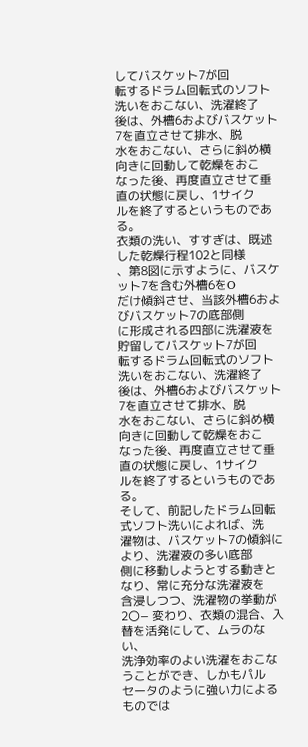してバスケット7が回
転するドラム回転式のソフト洗いをおこない、洗濯終了
後は、外槽6およびバスケット7を直立させて排水、脱
水をおこない、さらに斜め横向きに回動して乾燥をおこ
なった後、再度直立させて垂直の状態に戻し、1サイク
ルを終了するというものである。
衣類の洗い、すすぎは、既述した乾燥行程102と同様
、第8図に示すように、バスケット7を含む外槽6をO
だけ傾斜させ、当該外槽6およびバスケット7の底部側
に形成される四部に洗濯液を貯留してバスケット7が回
転するドラム回転式のソフト洗いをおこない、洗濯終了
後は、外槽6およびバスケット7を直立させて排水、脱
水をおこない、さらに斜め横向きに回動して乾燥をおこ
なった後、再度直立させて垂直の状態に戻し、1サイク
ルを終了するというものである。
そして、前記したドラム回転式ソフト洗いによれば、洗
濯物は、バスケット7の傾斜により、洗濯液の多い底部
側に移動しようとする動きとなり、常に充分な洗濯液を
含浸しつつ、洗濯物の挙動が2〇− 変わり、衣類の混合、入替を活発にして、ムラのない、
洗浄効率のよい洗濯をおこなうことができ、しかもパル
セータのように強い力によるものでは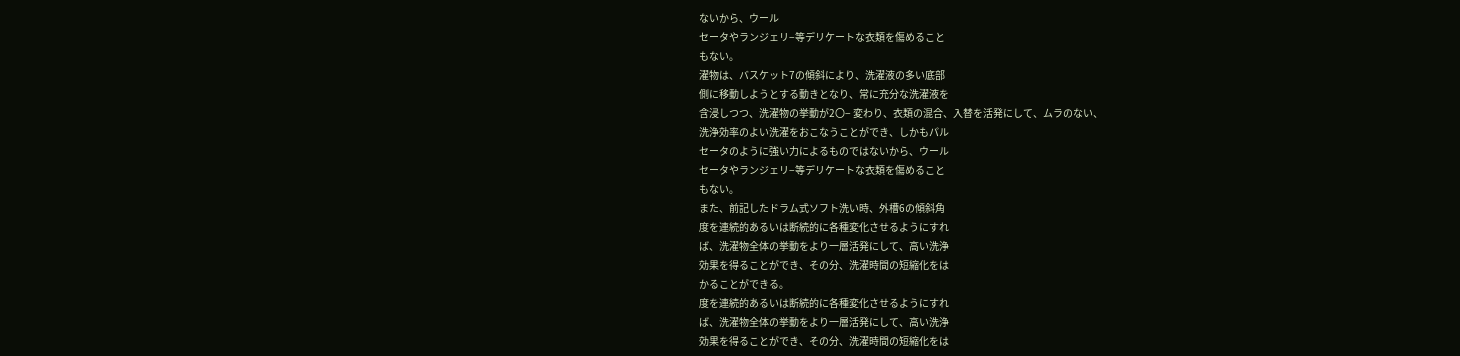ないから、ウール
セータやランジェリ−等デリケートな衣類を傷めること
もない。
濯物は、バスケット7の傾斜により、洗濯液の多い底部
側に移動しようとする動きとなり、常に充分な洗濯液を
含浸しつつ、洗濯物の挙動が2〇− 変わり、衣類の混合、入替を活発にして、ムラのない、
洗浄効率のよい洗濯をおこなうことができ、しかもパル
セータのように強い力によるものではないから、ウール
セータやランジェリ−等デリケートな衣類を傷めること
もない。
また、前記したドラム式ソフト洗い時、外槽6の傾斜角
度を連続的あるいは断続的に各種変化させるようにすれ
ば、洗濯物全体の挙動をより一層活発にして、高い洗浄
効果を得ることができ、その分、洗濯時間の短縮化をは
かることができる。
度を連続的あるいは断続的に各種変化させるようにすれ
ば、洗濯物全体の挙動をより一層活発にして、高い洗浄
効果を得ることができ、その分、洗濯時間の短縮化をは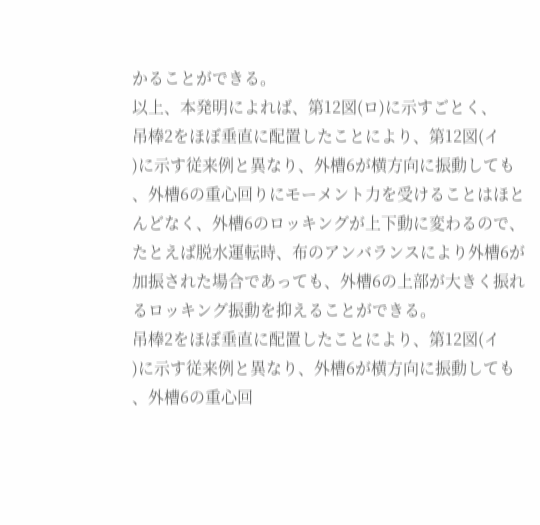かることができる。
以上、本発明によれば、第12図(ロ)に示すごとく、
吊棒2をほぼ垂直に配置したことにより、第12図(イ
)に示す従来例と異なり、外槽6が横方向に振動しても
、外槽6の重心回りにモーメント力を受けることはほと
んどなく、外槽6のロッキングが上下動に変わるので、
たとえば脱水運転時、布のアンバランスにより外槽6が
加振された場合であっても、外槽6の上部が大きく振れ
るロッキング振動を抑えることができる。
吊棒2をほぼ垂直に配置したことにより、第12図(イ
)に示す従来例と異なり、外槽6が横方向に振動しても
、外槽6の重心回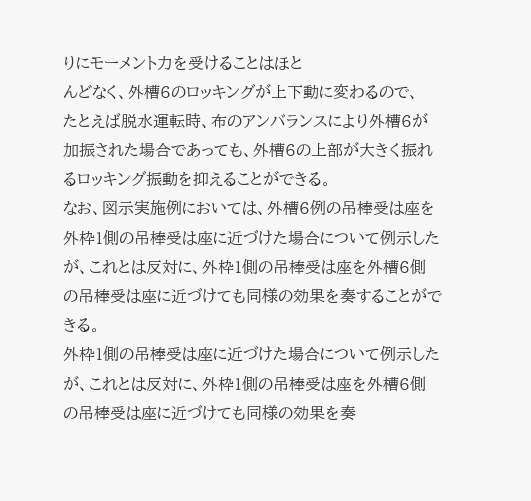りにモーメント力を受けることはほと
んどなく、外槽6のロッキングが上下動に変わるので、
たとえば脱水運転時、布のアンバランスにより外槽6が
加振された場合であっても、外槽6の上部が大きく振れ
るロッキング振動を抑えることができる。
なお、図示実施例においては、外槽6例の吊棒受は座を
外枠1側の吊棒受は座に近づけた場合について例示した
が、これとは反対に、外枠1側の吊棒受は座を外槽6側
の吊棒受は座に近づけても同様の効果を奏することがで
きる。
外枠1側の吊棒受は座に近づけた場合について例示した
が、これとは反対に、外枠1側の吊棒受は座を外槽6側
の吊棒受は座に近づけても同様の効果を奏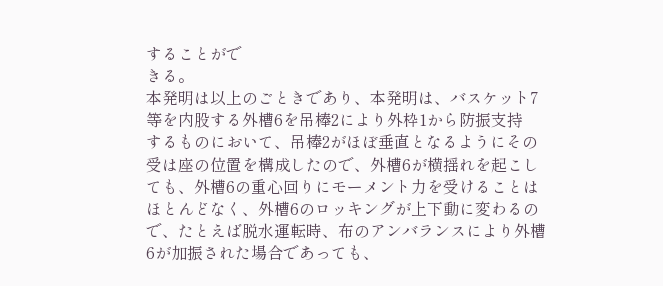することがで
きる。
本発明は以上のごときであり、本発明は、バスケット7
等を内股する外槽6を吊棒2により外枠1から防振支持
するものにおいて、吊棒2がほぼ垂直となるようにその
受は座の位置を構成したので、外槽6が横揺れを起こし
ても、外槽6の重心回りにモーメント力を受けることは
ほとんどなく、外槽6のロッキングが上下動に変わるの
で、たとえば脱水運転時、布のアンバランスにより外槽
6が加振された場合であっても、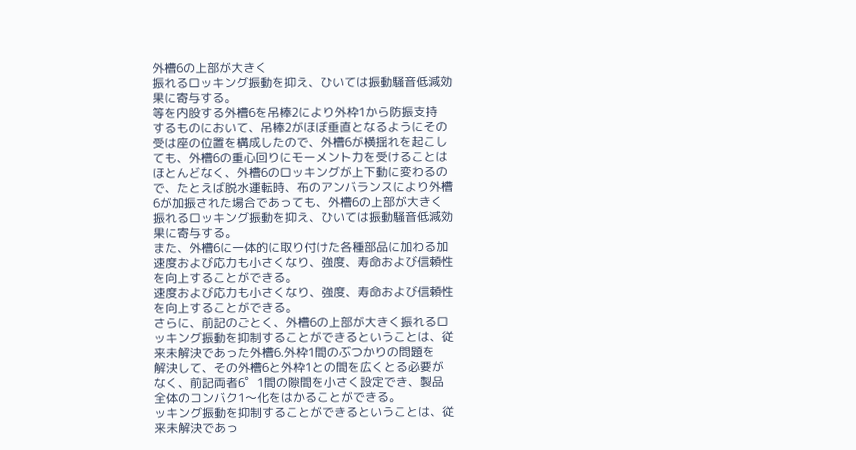外槽6の上部が大きく
振れるロッキング振動を抑え、ひいては振動騒音低減効
果に寄与する。
等を内股する外槽6を吊棒2により外枠1から防振支持
するものにおいて、吊棒2がほぼ垂直となるようにその
受は座の位置を構成したので、外槽6が横揺れを起こし
ても、外槽6の重心回りにモーメント力を受けることは
ほとんどなく、外槽6のロッキングが上下動に変わるの
で、たとえば脱水運転時、布のアンバランスにより外槽
6が加振された場合であっても、外槽6の上部が大きく
振れるロッキング振動を抑え、ひいては振動騒音低減効
果に寄与する。
また、外槽6に一体的に取り付けた各種部品に加わる加
速度および応力も小さくなり、強度、寿命および信頼性
を向上することができる。
速度および応力も小さくなり、強度、寿命および信頼性
を向上することができる。
さらに、前記のごとく、外槽6の上部が大きく振れるロ
ッキング振動を抑制することができるということは、従
来未解決であった外槽6.外枠1間のぶつかりの問題を
解決して、その外槽6と外枠1との間を広くとる必要が
なく、前記両者6゜1間の隙間を小さく設定でき、製品
全体のコンバク1〜化をはかることができる。
ッキング振動を抑制することができるということは、従
来未解決であっ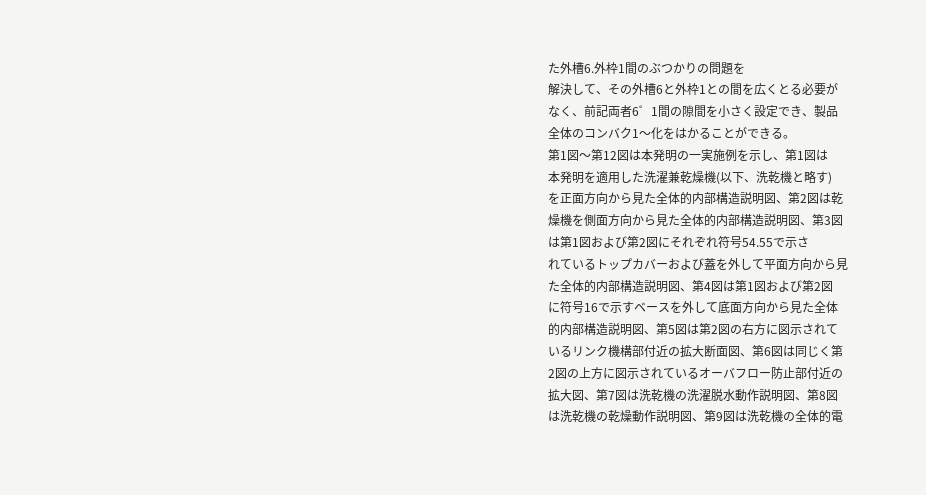た外槽6.外枠1間のぶつかりの問題を
解決して、その外槽6と外枠1との間を広くとる必要が
なく、前記両者6゜1間の隙間を小さく設定でき、製品
全体のコンバク1〜化をはかることができる。
第1図〜第12図は本発明の一実施例を示し、第1図は
本発明を適用した洗濯兼乾燥機(以下、洗乾機と略す)
を正面方向から見た全体的内部構造説明図、第2図は乾
燥機を側面方向から見た全体的内部構造説明図、第3図
は第1図および第2図にそれぞれ符号54.55で示さ
れているトップカバーおよび蓋を外して平面方向から見
た全体的内部構造説明図、第4図は第1図および第2図
に符号16で示すベースを外して底面方向から見た全体
的内部構造説明図、第5図は第2図の右方に図示されて
いるリンク機構部付近の拡大断面図、第6図は同じく第
2図の上方に図示されているオーバフロー防止部付近の
拡大図、第7図は洗乾機の洗濯脱水動作説明図、第8図
は洗乾機の乾燥動作説明図、第9図は洗乾機の全体的電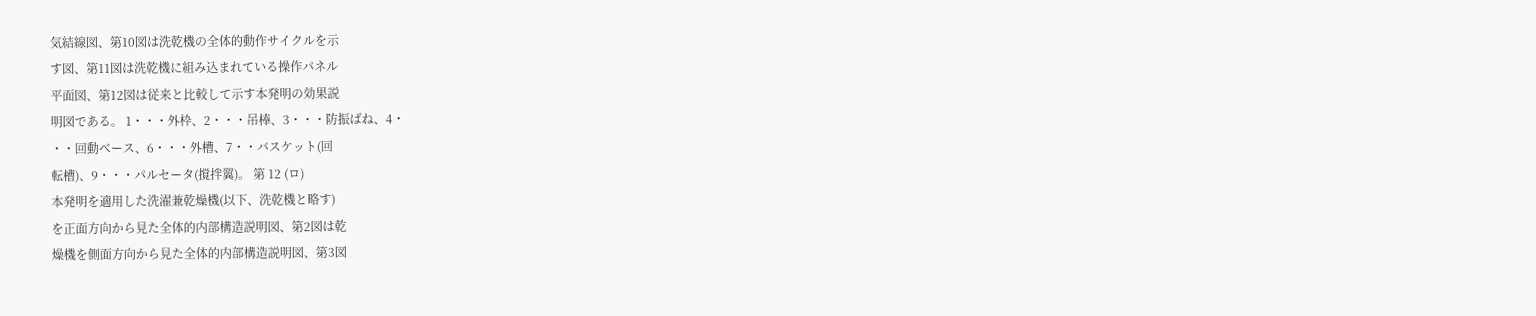気結線図、第10図は洗乾機の全体的動作サイクルを示
す図、第11図は洗乾機に組み込まれている操作パネル
平面図、第12図は従来と比較して示す本発明の効果説
明図である。 1・・・外枠、2・・・吊棒、3・・・防振ばね、4・
・・回動ベース、6・・・外槽、7・・バスケット(回
転槽)、9・・・パルセータ(撹拌翼)。 第 12 (ロ)
本発明を適用した洗濯兼乾燥機(以下、洗乾機と略す)
を正面方向から見た全体的内部構造説明図、第2図は乾
燥機を側面方向から見た全体的内部構造説明図、第3図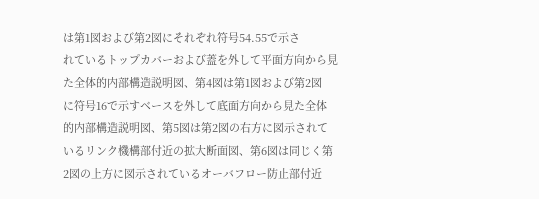は第1図および第2図にそれぞれ符号54.55で示さ
れているトップカバーおよび蓋を外して平面方向から見
た全体的内部構造説明図、第4図は第1図および第2図
に符号16で示すベースを外して底面方向から見た全体
的内部構造説明図、第5図は第2図の右方に図示されて
いるリンク機構部付近の拡大断面図、第6図は同じく第
2図の上方に図示されているオーバフロー防止部付近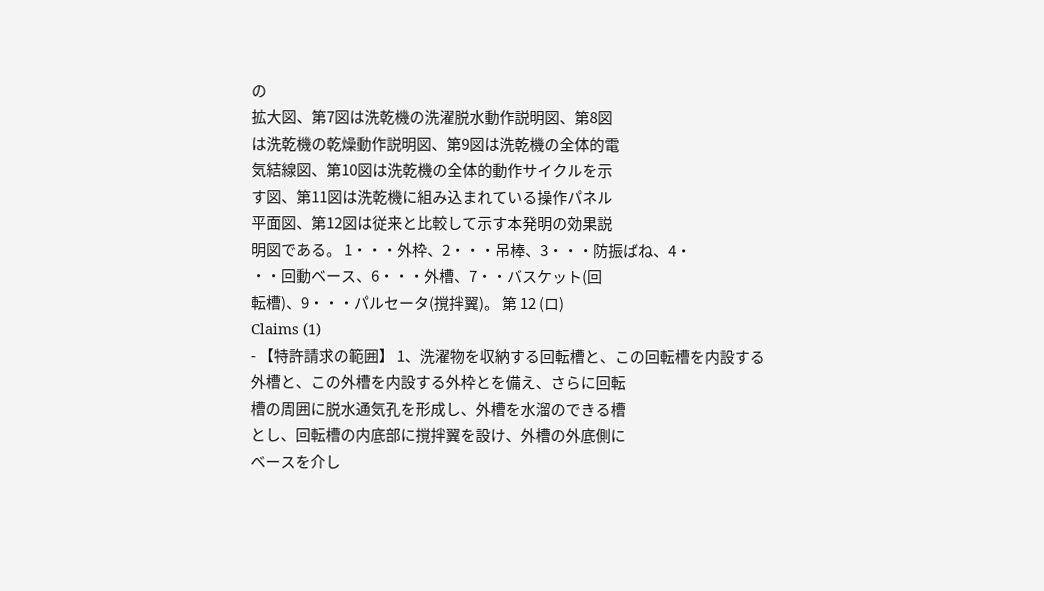の
拡大図、第7図は洗乾機の洗濯脱水動作説明図、第8図
は洗乾機の乾燥動作説明図、第9図は洗乾機の全体的電
気結線図、第10図は洗乾機の全体的動作サイクルを示
す図、第11図は洗乾機に組み込まれている操作パネル
平面図、第12図は従来と比較して示す本発明の効果説
明図である。 1・・・外枠、2・・・吊棒、3・・・防振ばね、4・
・・回動ベース、6・・・外槽、7・・バスケット(回
転槽)、9・・・パルセータ(撹拌翼)。 第 12 (ロ)
Claims (1)
- 【特許請求の範囲】 1、洗濯物を収納する回転槽と、この回転槽を内設する
外槽と、この外槽を内設する外枠とを備え、さらに回転
槽の周囲に脱水通気孔を形成し、外槽を水溜のできる槽
とし、回転槽の内底部に撹拌翼を設け、外槽の外底側に
ベースを介し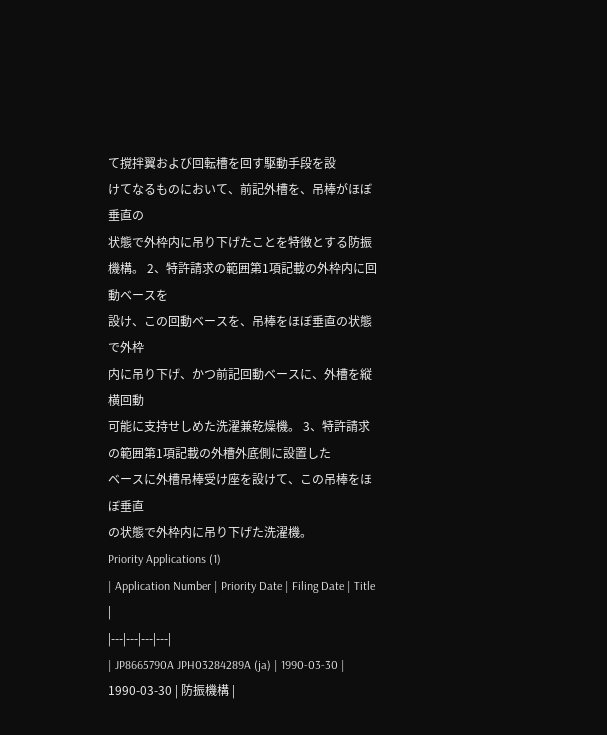て撹拌翼および回転槽を回す駆動手段を設
けてなるものにおいて、前記外槽を、吊棒がほぼ垂直の
状態で外枠内に吊り下げたことを特徴とする防振機構。 2、特許請求の範囲第1項記載の外枠内に回動ベースを
設け、この回動ベースを、吊棒をほぼ垂直の状態で外枠
内に吊り下げ、かつ前記回動ベースに、外槽を縦横回動
可能に支持せしめた洗濯兼乾燥機。 3、特許請求の範囲第1項記載の外槽外底側に設置した
ベースに外槽吊棒受け座を設けて、この吊棒をほぼ垂直
の状態で外枠内に吊り下げた洗濯機。
Priority Applications (1)
| Application Number | Priority Date | Filing Date | Title |
|---|---|---|---|
| JP8665790A JPH03284289A (ja) | 1990-03-30 | 1990-03-30 | 防振機構 |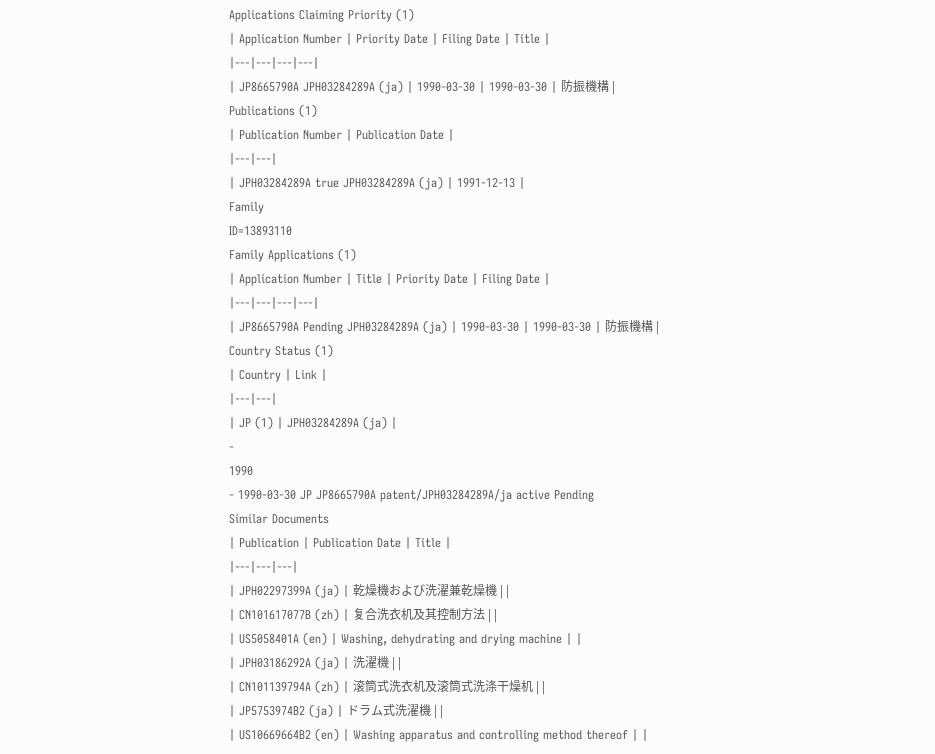Applications Claiming Priority (1)
| Application Number | Priority Date | Filing Date | Title |
|---|---|---|---|
| JP8665790A JPH03284289A (ja) | 1990-03-30 | 1990-03-30 | 防振機構 |
Publications (1)
| Publication Number | Publication Date |
|---|---|
| JPH03284289A true JPH03284289A (ja) | 1991-12-13 |
Family
ID=13893110
Family Applications (1)
| Application Number | Title | Priority Date | Filing Date |
|---|---|---|---|
| JP8665790A Pending JPH03284289A (ja) | 1990-03-30 | 1990-03-30 | 防振機構 |
Country Status (1)
| Country | Link |
|---|---|
| JP (1) | JPH03284289A (ja) |
-
1990
- 1990-03-30 JP JP8665790A patent/JPH03284289A/ja active Pending
Similar Documents
| Publication | Publication Date | Title |
|---|---|---|
| JPH02297399A (ja) | 乾燥機および洗濯兼乾燥機 | |
| CN101617077B (zh) | 复合洗衣机及其控制方法 | |
| US5058401A (en) | Washing, dehydrating and drying machine | |
| JPH03186292A (ja) | 洗濯機 | |
| CN101139794A (zh) | 滚筒式洗衣机及滚筒式洗涤干燥机 | |
| JP5753974B2 (ja) | ドラム式洗濯機 | |
| US10669664B2 (en) | Washing apparatus and controlling method thereof | |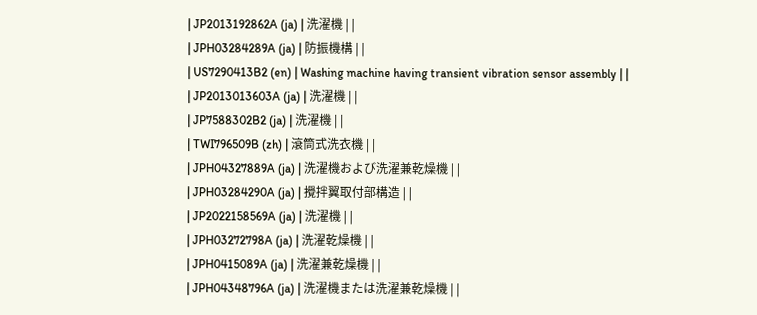| JP2013192862A (ja) | 洗濯機 | |
| JPH03284289A (ja) | 防振機構 | |
| US7290413B2 (en) | Washing machine having transient vibration sensor assembly | |
| JP2013013603A (ja) | 洗濯機 | |
| JP7588302B2 (ja) | 洗濯機 | |
| TWI796509B (zh) | 滾筒式洗衣機 | |
| JPH04327889A (ja) | 洗濯機および洗濯兼乾燥機 | |
| JPH03284290A (ja) | 攪拌翼取付部構造 | |
| JP2022158569A (ja) | 洗濯機 | |
| JPH03272798A (ja) | 洗濯乾燥機 | |
| JPH0415089A (ja) | 洗濯兼乾燥機 | |
| JPH04348796A (ja) | 洗濯機または洗濯兼乾燥機 | |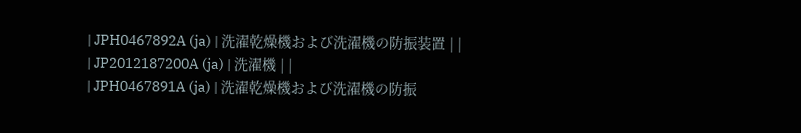| JPH0467892A (ja) | 洗濯乾燥機および洗濯機の防振装置 | |
| JP2012187200A (ja) | 洗濯機 | |
| JPH0467891A (ja) | 洗濯乾燥機および洗濯機の防振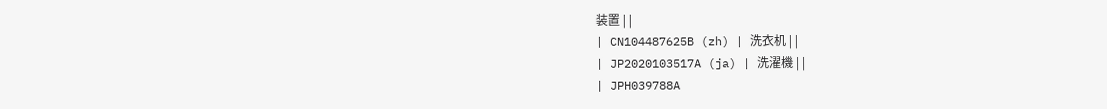装置 | |
| CN104487625B (zh) | 洗衣机 | |
| JP2020103517A (ja) | 洗濯機 | |
| JPH039788A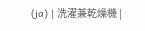(ja) | 洗濯兼乾燥機 |